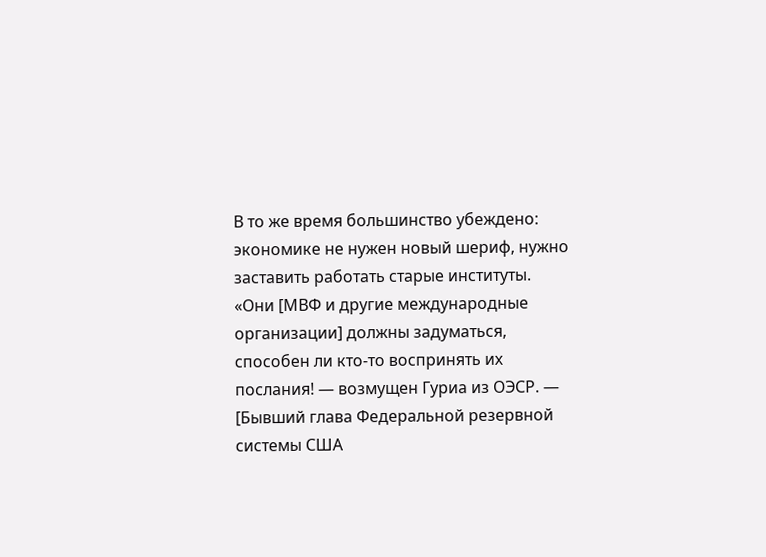В то же время большинство убеждено: экономике не нужен новый шериф, нужно заставить работать старые институты. «Они [МВФ и другие международные организации] должны задуматься, способен ли кто-то воспринять их послания! — возмущен Гуриа из ОЭСР. — [Бывший глава Федеральной резервной системы США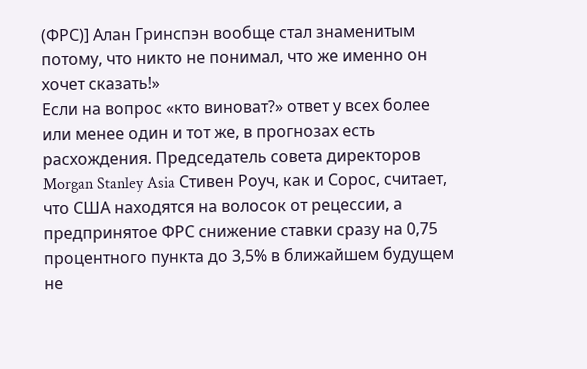(ФРС)] Алан Гринспэн вообще стал знаменитым потому, что никто не понимал, что же именно он хочет сказать!»
Если на вопрос «кто виноват?» ответ у всех более или менее один и тот же, в прогнозах есть расхождения. Председатель совета директоров Morgan Stanley Asia Стивен Роуч, как и Сорос, считает, что США находятся на волосок от рецессии, а предпринятое ФРС снижение ставки сразу на 0,75 процентного пункта до 3,5% в ближайшем будущем не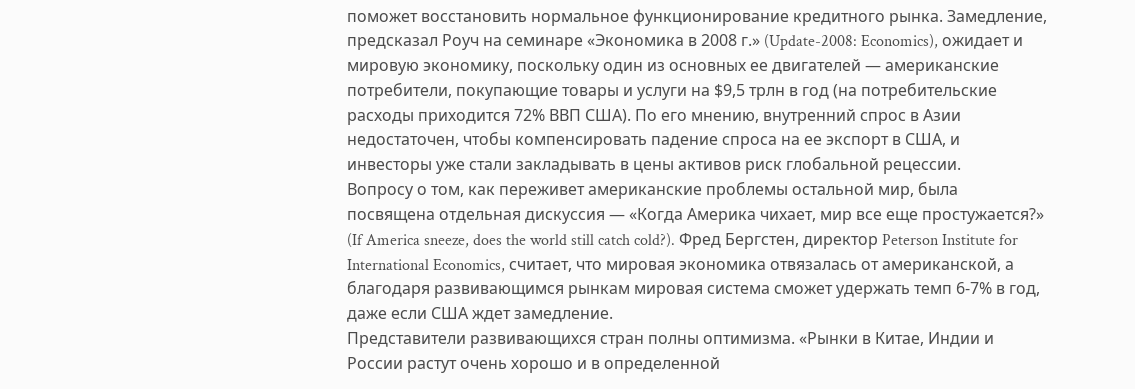поможет восстановить нормальное функционирование кредитного рынка. Замедление, предсказал Роуч на семинаре «Экономика в 2008 г.» (Update-2008: Economics), ожидает и мировую экономику, поскольку один из основных ее двигателей — американские потребители, покупающие товары и услуги на $9,5 трлн в год (на потребительские расходы приходится 72% ВВП США). По его мнению, внутренний спрос в Азии недостаточен, чтобы компенсировать падение спроса на ее экспорт в США, и инвесторы уже стали закладывать в цены активов риск глобальной рецессии.
Вопросу о том, как переживет американские проблемы остальной мир, была посвящена отдельная дискуссия — «Когда Америка чихает, мир все еще простужается?» (If America sneeze, does the world still catch cold?). Фред Бергстен, директор Peterson Institute for International Economics, считает, что мировая экономика отвязалась от американской, а благодаря развивающимся рынкам мировая система сможет удержать темп 6-7% в год, даже если США ждет замедление.
Представители развивающихся стран полны оптимизма. «Рынки в Китае, Индии и России растут очень хорошо и в определенной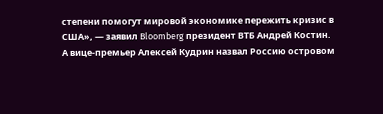степени помогут мировой экономике пережить кризис в США», — заявил Bloomberg президент ВТБ Андрей Костин.
А вице-премьер Алексей Кудрин назвал Россию островом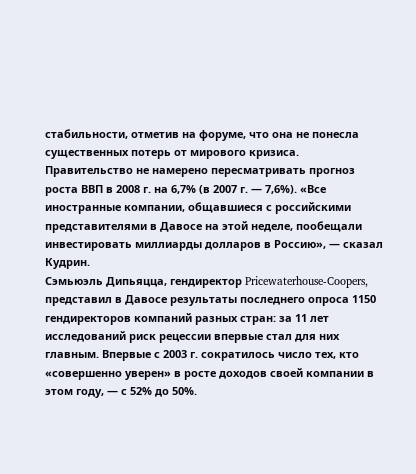стабильности, отметив на форуме, что она не понесла существенных потерь от мирового кризиса.
Правительство не намерено пересматривать прогноз роста ВВП в 2008 г. на 6,7% (в 2007 г. — 7,6%). «Все иностранные компании, общавшиеся с российскими представителями в Давосе на этой неделе, пообещали инвестировать миллиарды долларов в Россию», — сказал Кудрин.
Сэмьюэль Дипьяцца, гендиректор Pricewaterhouse-Coopers, представил в Давосе результаты последнего опроса 1150 гендиректоров компаний разных стран: за 11 лет исследований риск рецессии впервые стал для них главным. Впервые с 2003 г. сократилось число тех, кто «совершенно уверен» в росте доходов своей компании в этом году, — с 52% до 50%.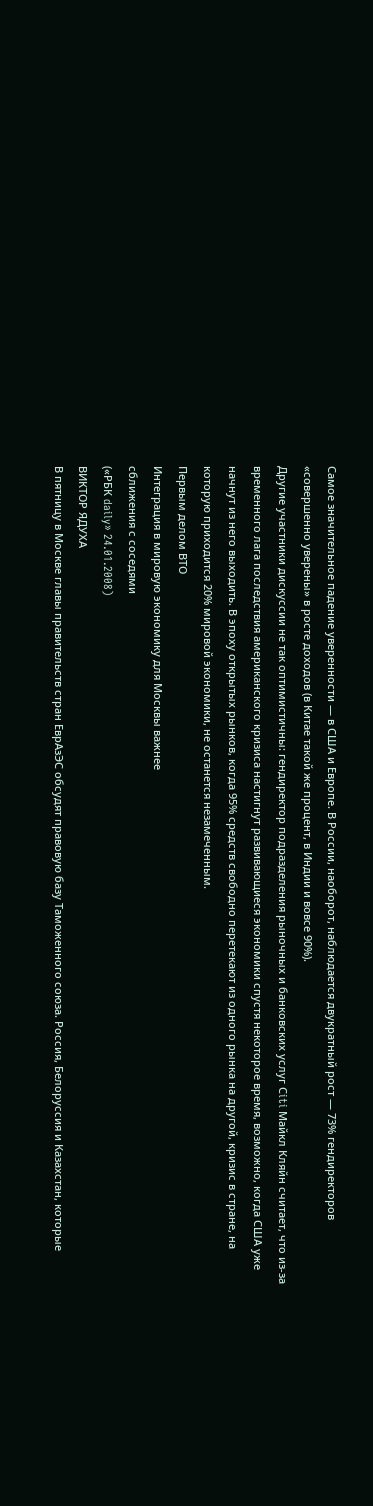Самое значительное падение уверенности — в США и Европе. В России, наоборот, наблюдается двукратный рост — 73% гендиректоров «совершенно уверены» в росте доходов (в Китае такой же процент, в Индии и вовсе 90%).
Другие участники дискуссии не так оптимистичны: гендиректор подразделения рыночных и банковских услуг Сiti Майкл Кляйн считает, что из-за временного лага последствия американского кризиса настигнут развивающиеся экономики спустя некоторое время, возможно, когда США уже начнут из него выходить. В эпоху открытых рынков, когда 95% средств свободно перетекают из одного рынка на другой, кризис в стране, на которую приходится 20% мировой экономики, не останется незамеченным.
Первым делом ВТО
Интеграция в мировую экономику для Москвы важнее
сближения с соседями
(«РБК daily» 24.01.2008)
ВИКТОР ЯДУХА
В пятницу в Москве главы правительств стран ЕврАзЭС обсудят правовую базу Таможенного союза. Россия, Белоруссия и Казахстан, которые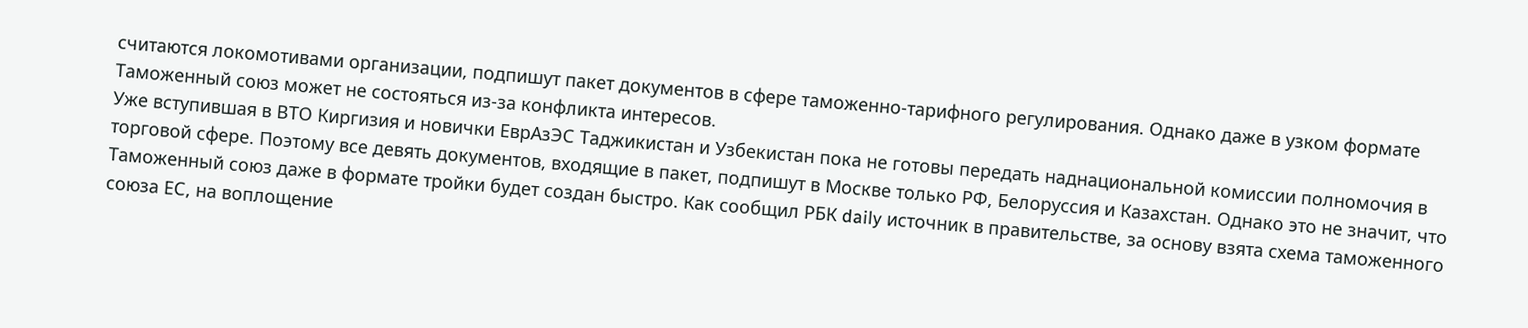считаются локомотивами организации, подпишут пакет документов в сфере таможенно-тарифного регулирования. Однако даже в узком формате Таможенный союз может не состояться из-за конфликта интересов.
Уже вступившая в ВТО Киргизия и новички ЕврАзЭС Таджикистан и Узбекистан пока не готовы передать наднациональной комиссии полномочия в торговой сфере. Поэтому все девять документов, входящие в пакет, подпишут в Москве только РФ, Белоруссия и Казахстан. Однако это не значит, что Таможенный союз даже в формате тройки будет создан быстро. Как сообщил РБК daily источник в правительстве, за основу взята схема таможенного союза ЕС, на воплощение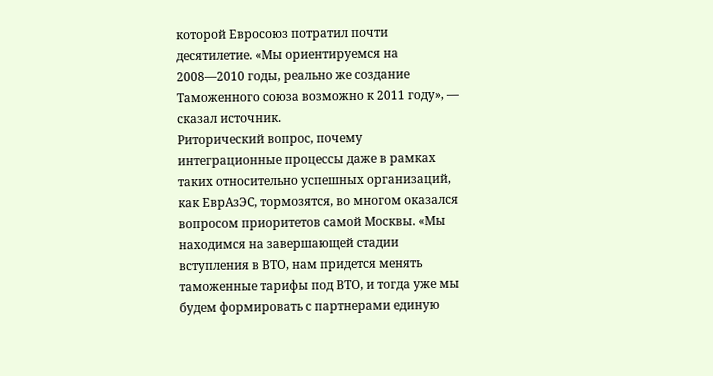которой Евросоюз потратил почти десятилетие. «Мы ориентируемся на 2008—2010 годы, реально же создание Таможенного союза возможно к 2011 году», — сказал источник.
Риторический вопрос, почему интеграционные процессы даже в рамках таких относительно успешных организаций, как ЕврАзЭС, тормозятся, во многом оказался вопросом приоритетов самой Москвы. «Мы находимся на завершающей стадии вступления в ВТО, нам придется менять таможенные тарифы под ВТО, и тогда уже мы будем формировать с партнерами единую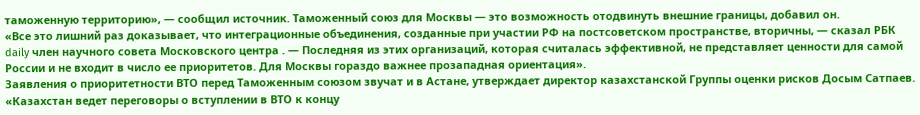таможенную территорию», — сообщил источник. Таможенный союз для Москвы — это возможность отодвинуть внешние границы, добавил он.
«Все это лишний раз доказывает, что интеграционные объединения, созданные при участии РФ на постсоветском пространстве, вторичны, — сказал РБК daily член научного совета Московского центра . — Последняя из этих организаций, которая считалась эффективной, не представляет ценности для самой России и не входит в число ее приоритетов. Для Москвы гораздо важнее прозападная ориентация».
Заявления о приоритетности ВТО перед Таможенным союзом звучат и в Астане, утверждает директор казахстанской Группы оценки рисков Досым Сатпаев. «Казахстан ведет переговоры о вступлении в ВТО к концу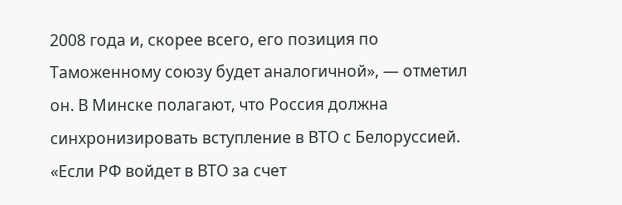2008 года и, скорее всего, его позиция по Таможенному союзу будет аналогичной», — отметил он. В Минске полагают, что Россия должна синхронизировать вступление в ВТО с Белоруссией. «Если РФ войдет в ВТО за счет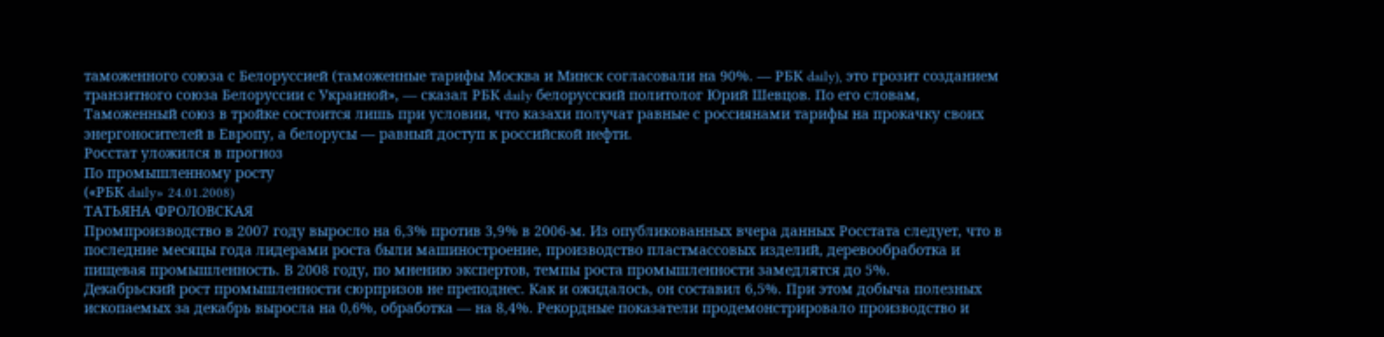таможенного союза с Белоруссией (таможенные тарифы Москва и Минск согласовали на 90%. — РБК daily), это грозит созданием транзитного союза Белоруссии с Украиной», — сказал РБК daily белорусский политолог Юрий Шевцов. По его словам, Таможенный союз в тройке состоится лишь при условии, что казахи получат равные с россиянами тарифы на прокачку своих энергоносителей в Европу, а белорусы — равный доступ к российской нефти.
Росстат уложился в прогноз
По промышленному росту
(«РБК daily» 24.01.2008)
ТАТЬЯНА ФРОЛОВСКАЯ
Промпроизводство в 2007 году выросло на 6,3% против 3,9% в 2006-м. Из опубликованных вчера данных Росстата следует, что в последние месяцы года лидерами роста были машиностроение, производство пластмассовых изделий, деревообработка и пищевая промышленность. В 2008 году, по мнению экспертов, темпы роста промышленности замедлятся до 5%.
Декабрьский рост промышленности сюрпризов не преподнес. Как и ожидалось, он составил 6,5%. При этом добыча полезных ископаемых за декабрь выросла на 0,6%, обработка — на 8,4%. Рекордные показатели продемонстрировало производство и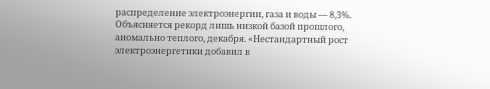распределение электроэнергии, газа и воды — 8,3%. Объясняется рекорд лишь низкой базой прошлого, аномально теплого, декабря. «Нестандартный рост электроэнергетики добавил в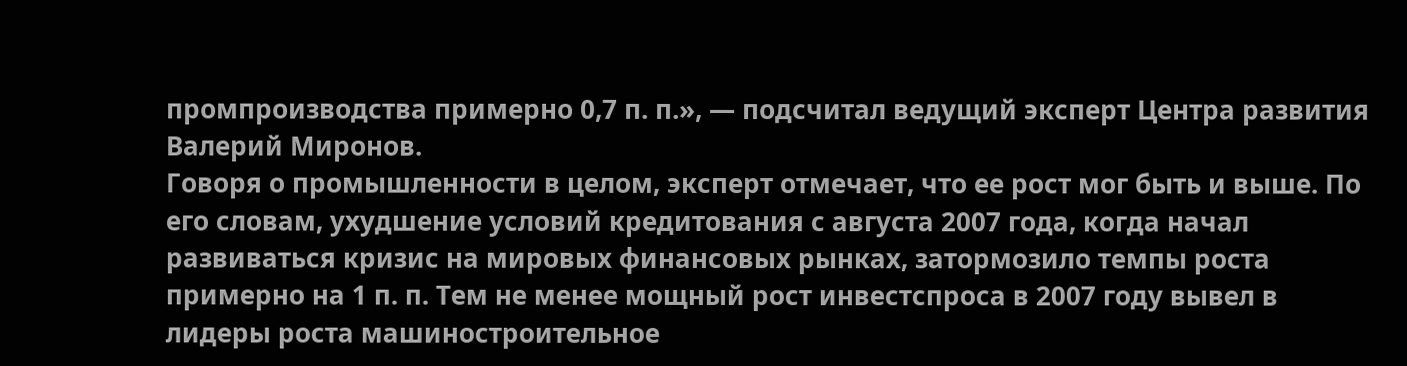промпроизводства примерно 0,7 п. п.», — подсчитал ведущий эксперт Центра развития Валерий Миронов.
Говоря о промышленности в целом, эксперт отмечает, что ее рост мог быть и выше. По его словам, ухудшение условий кредитования с августа 2007 года, когда начал развиваться кризис на мировых финансовых рынках, затормозило темпы роста примерно на 1 п. п. Тем не менее мощный рост инвестспроса в 2007 году вывел в лидеры роста машиностроительное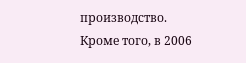производство.
Кроме того, в 2006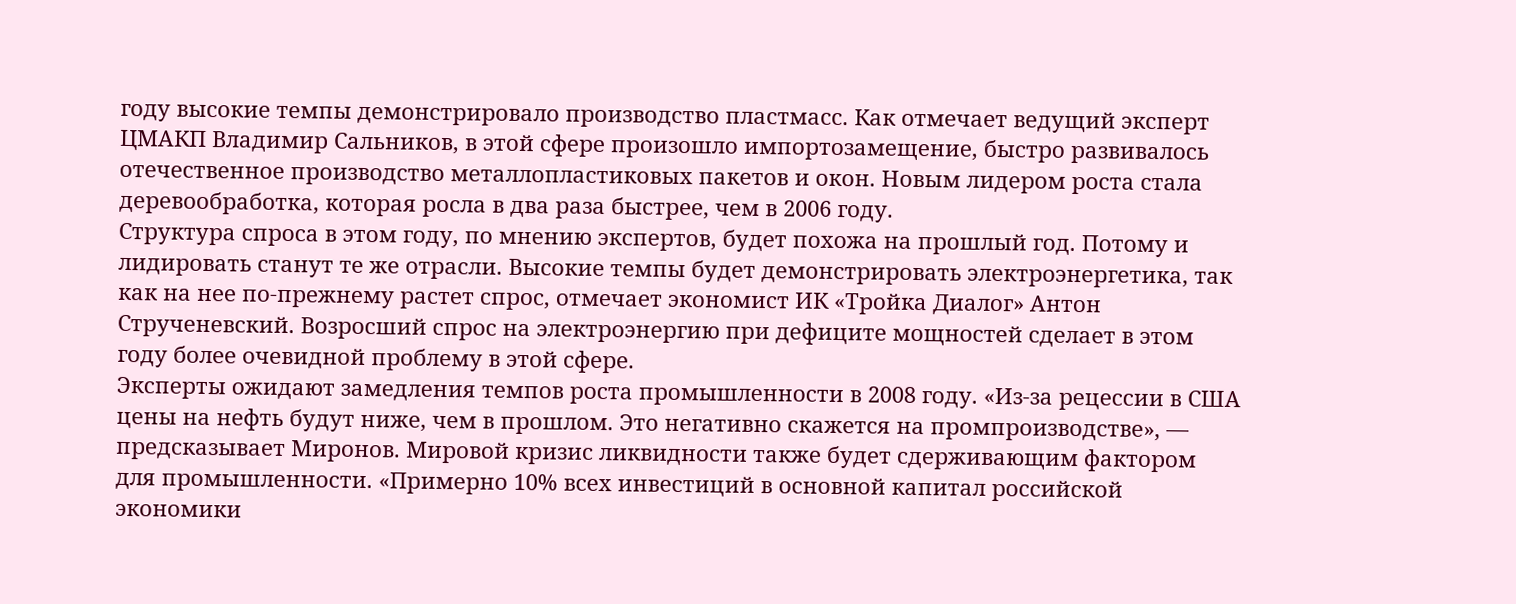году высокие темпы демонстрировало производство пластмасс. Как отмечает ведущий эксперт ЦМАКП Владимир Сальников, в этой сфере произошло импортозамещение, быстро развивалось отечественное производство металлопластиковых пакетов и окон. Новым лидером роста стала деревообработка, которая росла в два раза быстрее, чем в 2006 году.
Структура спроса в этом году, по мнению экспертов, будет похожа на прошлый год. Потому и лидировать станут те же отрасли. Высокие темпы будет демонстрировать электроэнергетика, так как на нее по-прежнему растет спрос, отмечает экономист ИК «Тройка Диалог» Антон Струченевский. Возросший спрос на электроэнергию при дефиците мощностей сделает в этом году более очевидной проблему в этой сфере.
Эксперты ожидают замедления темпов роста промышленности в 2008 году. «Из-за рецессии в США цены на нефть будут ниже, чем в прошлом. Это негативно скажется на промпроизводстве», — предсказывает Миронов. Мировой кризис ликвидности также будет сдерживающим фактором для промышленности. «Примерно 10% всех инвестиций в основной капитал российской экономики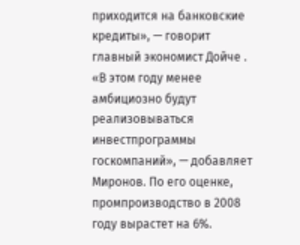приходится на банковские кредиты», — говорит главный экономист Дойче . «В этом году менее амбициозно будут реализовываться инвестпрограммы госкомпаний», — добавляет Миронов. По его оценке, промпроизводство в 2008 году вырастет на 6%.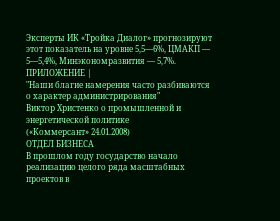Эксперты ИК «Тройка Диалог» прогнозируют этот показатель на уровне 5,5—6%, ЦМАКП — 5—5,4%, Минэкономразвития — 5,7%.
ПРИЛОЖЕНИЕ |
"Наши благие намерения часто разбиваются
о характер администрирования"
Виктор Христенко о промышленной и энергетической политике
(«Коммерсант» 24.01.2008)
ОТДЕЛ БИЗНЕСА
В прошлом году государство начало реализацию целого ряда масштабных проектов в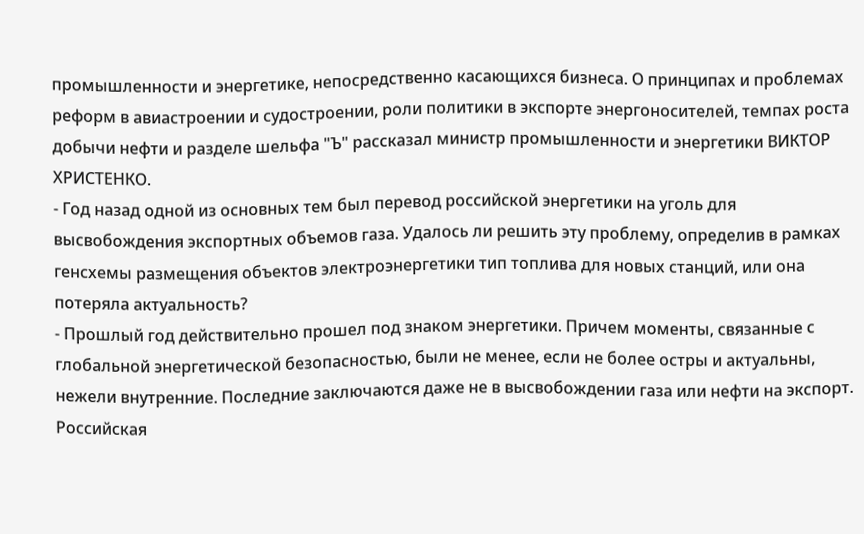промышленности и энергетике, непосредственно касающихся бизнеса. О принципах и проблемах реформ в авиастроении и судостроении, роли политики в экспорте энергоносителей, темпах роста добычи нефти и разделе шельфа "Ъ" рассказал министр промышленности и энергетики ВИКТОР ХРИСТЕНКО.
- Год назад одной из основных тем был перевод российской энергетики на уголь для высвобождения экспортных объемов газа. Удалось ли решить эту проблему, определив в рамках генсхемы размещения объектов электроэнергетики тип топлива для новых станций, или она потеряла актуальность?
- Прошлый год действительно прошел под знаком энергетики. Причем моменты, связанные с глобальной энергетической безопасностью, были не менее, если не более остры и актуальны, нежели внутренние. Последние заключаются даже не в высвобождении газа или нефти на экспорт. Российская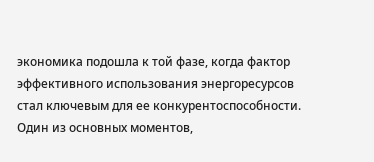экономика подошла к той фазе, когда фактор эффективного использования энергоресурсов стал ключевым для ее конкурентоспособности. Один из основных моментов,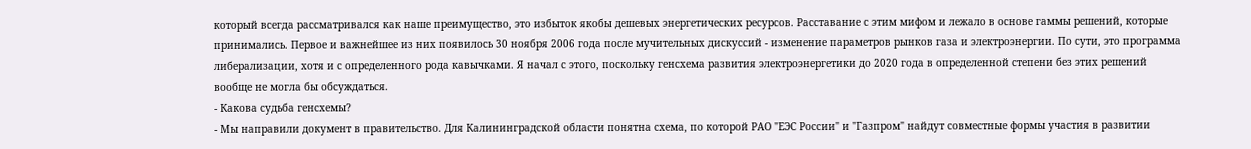который всегда рассматривался как наше преимущество, это избыток якобы дешевых энергетических ресурсов. Расставание с этим мифом и лежало в основе гаммы решений, которые принимались. Первое и важнейшее из них появилось 30 ноября 2006 года после мучительных дискуссий - изменение параметров рынков газа и электроэнергии. По сути, это программа либерализации, хотя и с определенного рода кавычками. Я начал с этого, поскольку генсхема развития электроэнергетики до 2020 года в определенной степени без этих решений вообще не могла бы обсуждаться.
- Какова судьба генсхемы?
- Мы направили документ в правительство. Для Калининградской области понятна схема, по которой РАО "ЕЭС России" и "Газпром" найдут совместные формы участия в развитии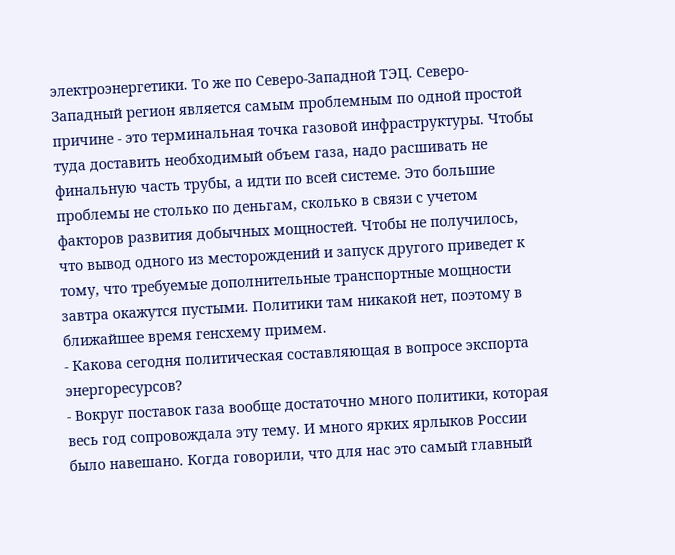электроэнергетики. То же по Северо-Западной ТЭЦ. Северо-Западный регион является самым проблемным по одной простой причине - это терминальная точка газовой инфраструктуры. Чтобы туда доставить необходимый объем газа, надо расшивать не финальную часть трубы, а идти по всей системе. Это большие проблемы не столько по деньгам, сколько в связи с учетом факторов развития добычных мощностей. Чтобы не получилось, что вывод одного из месторождений и запуск другого приведет к тому, что требуемые дополнительные транспортные мощности завтра окажутся пустыми. Политики там никакой нет, поэтому в ближайшее время генсхему примем.
- Какова сегодня политическая составляющая в вопросе экспорта энергоресурсов?
- Вокруг поставок газа вообще достаточно много политики, которая весь год сопровождала эту тему. И много ярких ярлыков России было навешано. Когда говорили, что для нас это самый главный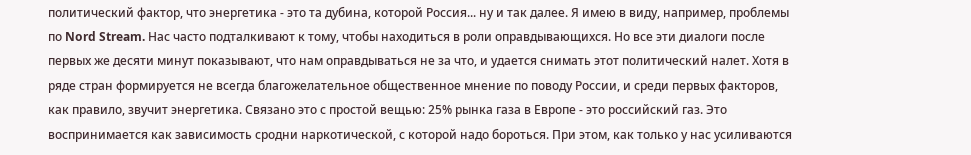политический фактор, что энергетика - это та дубина, которой Россия... ну и так далее. Я имею в виду, например, проблемы по Nord Stream. Нас часто подталкивают к тому, чтобы находиться в роли оправдывающихся. Но все эти диалоги после первых же десяти минут показывают, что нам оправдываться не за что, и удается снимать этот политический налет. Хотя в ряде стран формируется не всегда благожелательное общественное мнение по поводу России, и среди первых факторов, как правило, звучит энергетика. Связано это с простой вещью: 25% рынка газа в Европе - это российский газ. Это воспринимается как зависимость сродни наркотической, с которой надо бороться. При этом, как только у нас усиливаются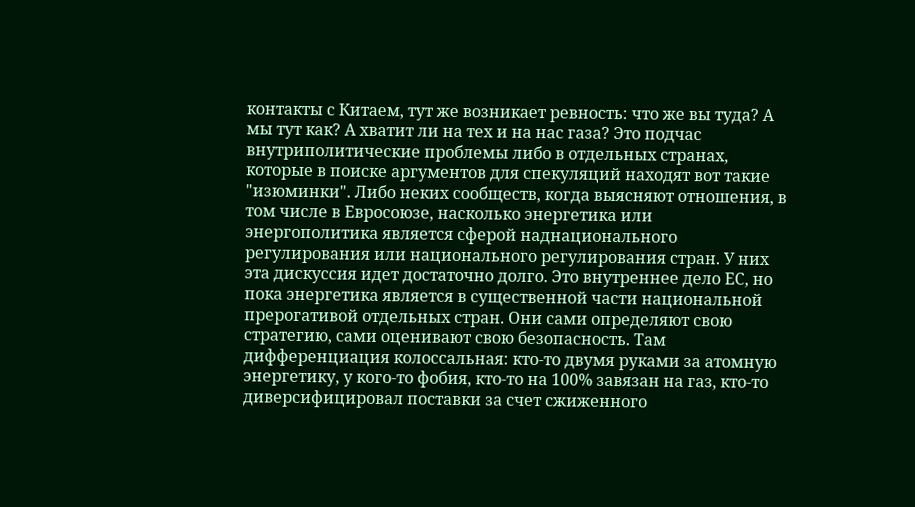контакты с Китаем, тут же возникает ревность: что же вы туда? А мы тут как? А хватит ли на тех и на нас газа? Это подчас внутриполитические проблемы либо в отдельных странах, которые в поиске аргументов для спекуляций находят вот такие "изюминки". Либо неких сообществ, когда выясняют отношения, в том числе в Евросоюзе, насколько энергетика или энергополитика является сферой наднационального регулирования или национального регулирования стран. У них эта дискуссия идет достаточно долго. Это внутреннее дело ЕС, но пока энергетика является в существенной части национальной прерогативой отдельных стран. Они сами определяют свою стратегию, сами оценивают свою безопасность. Там дифференциация колоссальная: кто-то двумя руками за атомную энергетику, у кого-то фобия, кто-то на 100% завязан на газ, кто-то диверсифицировал поставки за счет сжиженного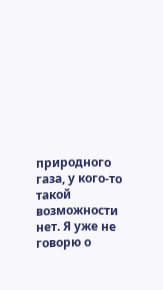природного газа, у кого-то такой возможности нет. Я уже не говорю о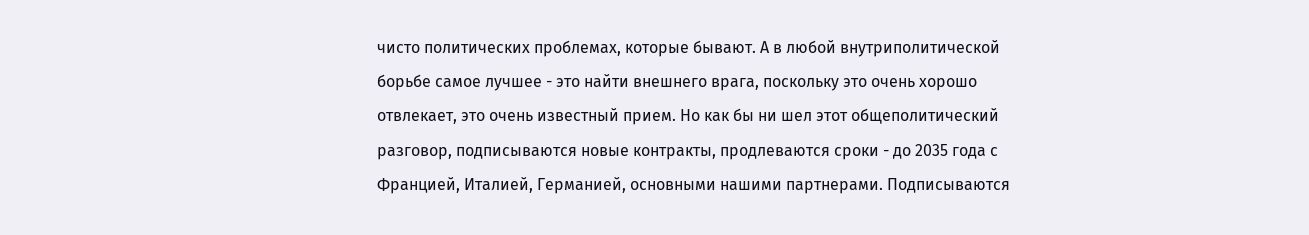чисто политических проблемах, которые бывают. А в любой внутриполитической борьбе самое лучшее - это найти внешнего врага, поскольку это очень хорошо отвлекает, это очень известный прием. Но как бы ни шел этот общеполитический разговор, подписываются новые контракты, продлеваются сроки - до 2035 года с Францией, Италией, Германией, основными нашими партнерами. Подписываются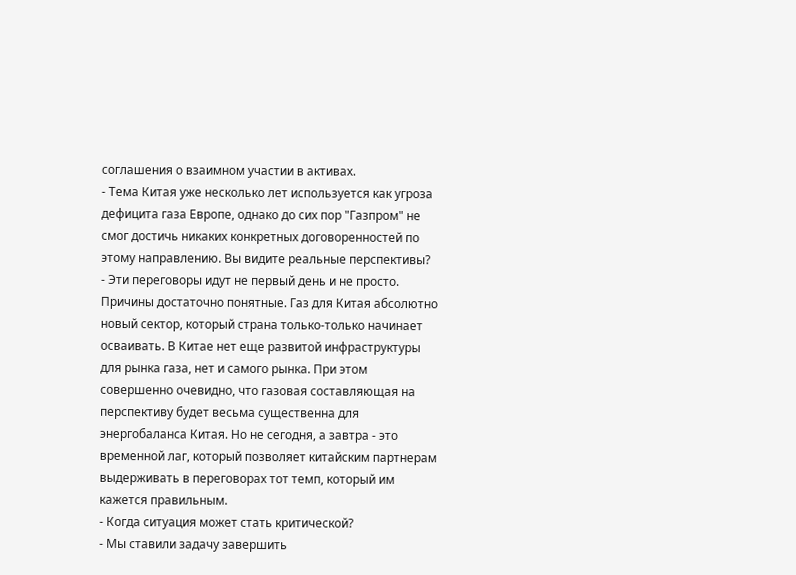соглашения о взаимном участии в активах.
- Тема Китая уже несколько лет используется как угроза дефицита газа Европе, однако до сих пор "Газпром" не смог достичь никаких конкретных договоренностей по этому направлению. Вы видите реальные перспективы?
- Эти переговоры идут не первый день и не просто. Причины достаточно понятные. Газ для Китая абсолютно новый сектор, который страна только-только начинает осваивать. В Китае нет еще развитой инфраструктуры для рынка газа, нет и самого рынка. При этом совершенно очевидно, что газовая составляющая на перспективу будет весьма существенна для энергобаланса Китая. Но не сегодня, а завтра - это временной лаг, который позволяет китайским партнерам выдерживать в переговорах тот темп, который им кажется правильным.
- Когда ситуация может стать критической?
- Мы ставили задачу завершить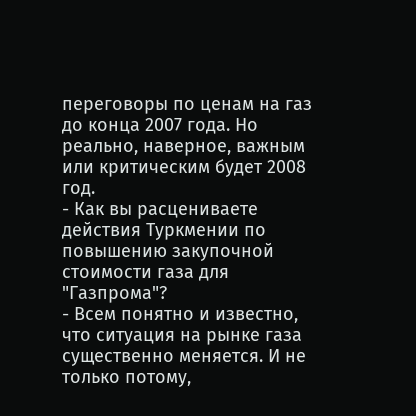переговоры по ценам на газ до конца 2007 года. Но реально, наверное, важным или критическим будет 2008 год.
- Как вы расцениваете действия Туркмении по повышению закупочной стоимости газа для "Газпрома"?
- Всем понятно и известно, что ситуация на рынке газа существенно меняется. И не только потому,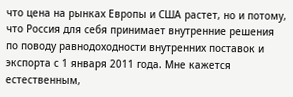что цена на рынках Европы и США растет, но и потому, что Россия для себя принимает внутренние решения по поводу равнодоходности внутренних поставок и экспорта с 1 января 2011 года. Мне кажется естественным,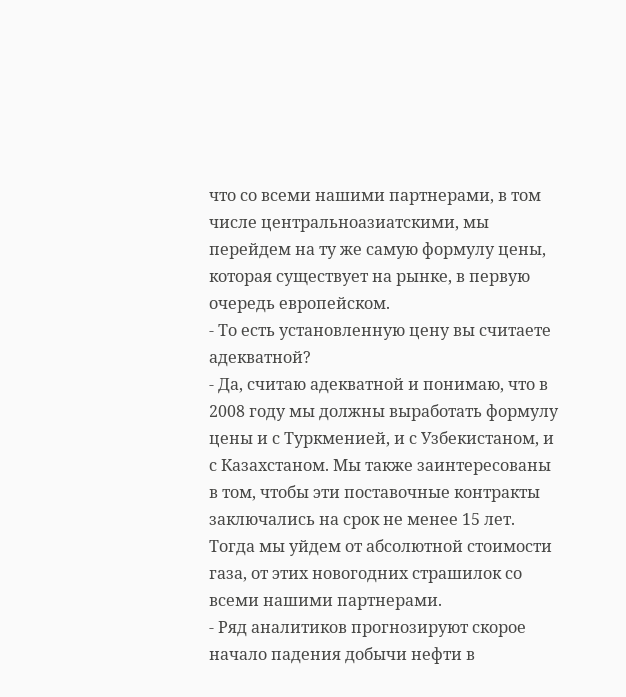что со всеми нашими партнерами, в том числе центральноазиатскими, мы перейдем на ту же самую формулу цены, которая существует на рынке, в первую очередь европейском.
- То есть установленную цену вы считаете адекватной?
- Да, считаю адекватной и понимаю, что в 2008 году мы должны выработать формулу цены и с Туркменией, и с Узбекистаном, и с Казахстаном. Мы также заинтересованы в том, чтобы эти поставочные контракты заключались на срок не менее 15 лет. Тогда мы уйдем от абсолютной стоимости газа, от этих новогодних страшилок со всеми нашими партнерами.
- Ряд аналитиков прогнозируют скорое начало падения добычи нефти в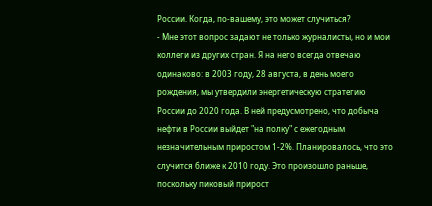России. Когда, по-вашему, это может случиться?
- Мне этот вопрос задают не только журналисты, но и мои коллеги из других стран. Я на него всегда отвечаю одинаково: в 2003 году, 28 августа, в день моего рождения, мы утвердили энергетическую стратегию России до 2020 года. В ней предусмотрено, что добыча нефти в России выйдет "на полку" с ежегодным незначительным приростом 1-2%. Планировалось, что это случится ближе к 2010 году. Это произошло раньше, поскольку пиковый прирост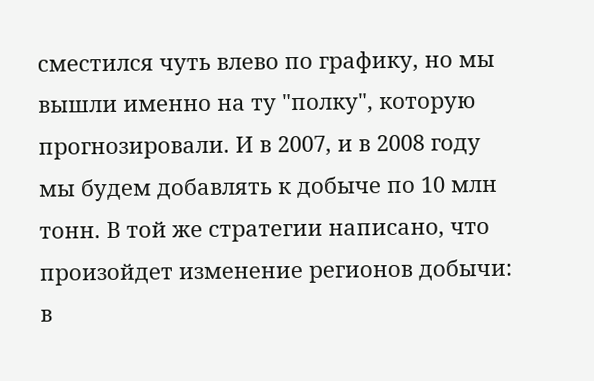сместился чуть влево по графику, но мы вышли именно на ту "полку", которую прогнозировали. И в 2007, и в 2008 году мы будем добавлять к добыче по 10 млн тонн. В той же стратегии написано, что произойдет изменение регионов добычи: в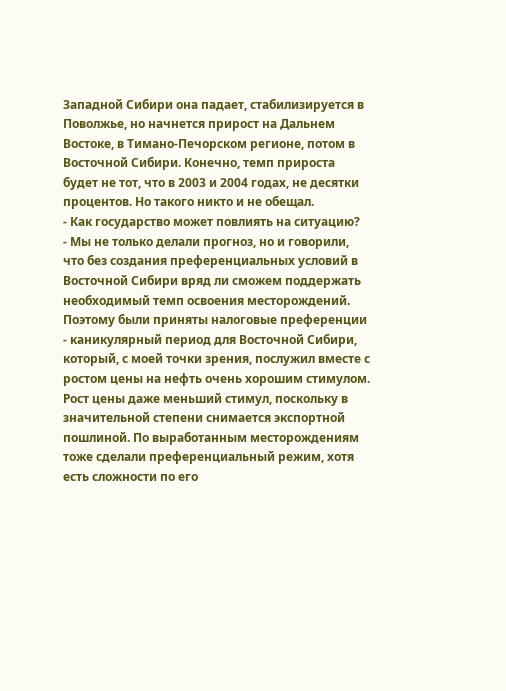Западной Сибири она падает, стабилизируется в Поволжье, но начнется прирост на Дальнем Востоке, в Тимано-Печорском регионе, потом в Восточной Сибири. Конечно, темп прироста будет не тот, что в 2003 и 2004 годах, не десятки процентов. Но такого никто и не обещал.
- Как государство может повлиять на ситуацию?
- Мы не только делали прогноз, но и говорили, что без создания преференциальных условий в Восточной Сибири вряд ли сможем поддержать необходимый темп освоения месторождений. Поэтому были приняты налоговые преференции - каникулярный период для Восточной Сибири, который, с моей точки зрения, послужил вместе с ростом цены на нефть очень хорошим стимулом. Рост цены даже меньший стимул, поскольку в значительной степени снимается экспортной пошлиной. По выработанным месторождениям тоже сделали преференциальный режим, хотя есть сложности по его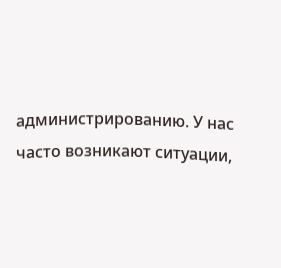администрированию. У нас часто возникают ситуации,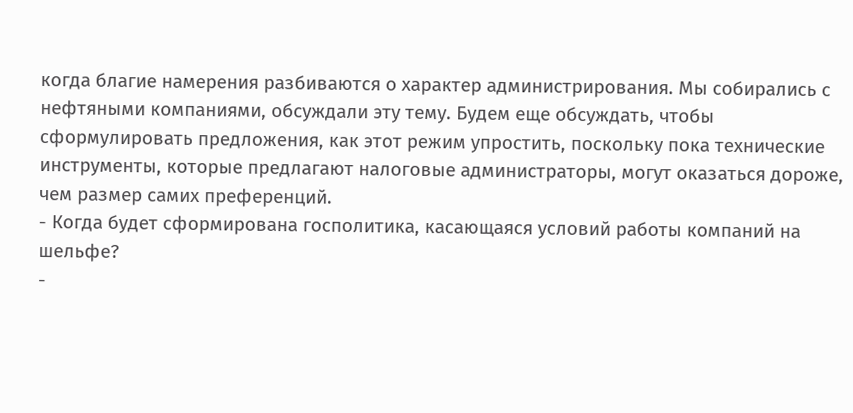когда благие намерения разбиваются о характер администрирования. Мы собирались с нефтяными компаниями, обсуждали эту тему. Будем еще обсуждать, чтобы сформулировать предложения, как этот режим упростить, поскольку пока технические инструменты, которые предлагают налоговые администраторы, могут оказаться дороже, чем размер самих преференций.
- Когда будет сформирована госполитика, касающаяся условий работы компаний на шельфе?
-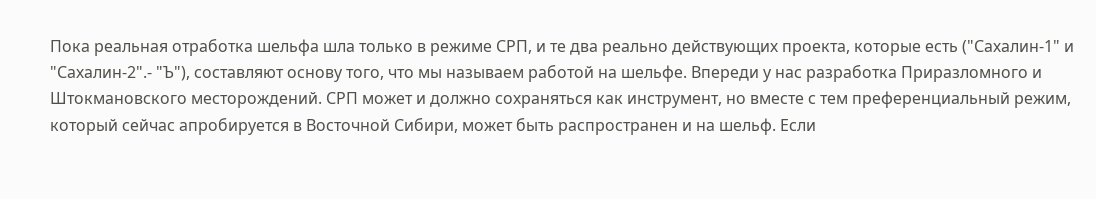Пока реальная отработка шельфа шла только в режиме СРП, и те два реально действующих проекта, которые есть ("Сахалин-1" и "Сахалин-2".- "Ъ"), составляют основу того, что мы называем работой на шельфе. Впереди у нас разработка Приразломного и Штокмановского месторождений. СРП может и должно сохраняться как инструмент, но вместе с тем преференциальный режим, который сейчас апробируется в Восточной Сибири, может быть распространен и на шельф. Если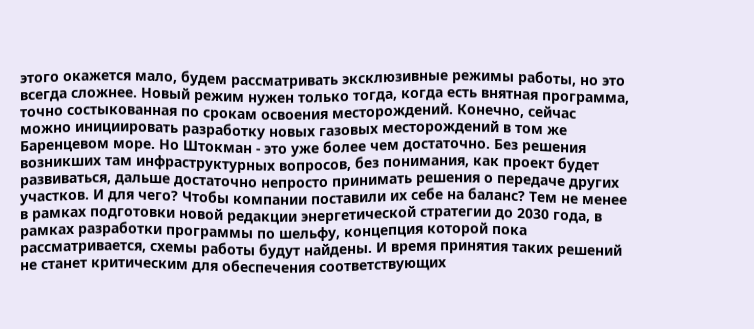этого окажется мало, будем рассматривать эксклюзивные режимы работы, но это всегда сложнее. Новый режим нужен только тогда, когда есть внятная программа, точно состыкованная по срокам освоения месторождений. Конечно, сейчас можно инициировать разработку новых газовых месторождений в том же Баренцевом море. Но Штокман - это уже более чем достаточно. Без решения возникших там инфраструктурных вопросов, без понимания, как проект будет развиваться, дальше достаточно непросто принимать решения о передаче других участков. И для чего? Чтобы компании поставили их себе на баланс? Тем не менее в рамках подготовки новой редакции энергетической стратегии до 2030 года, в рамках разработки программы по шельфу, концепция которой пока рассматривается, схемы работы будут найдены. И время принятия таких решений не станет критическим для обеспечения соответствующих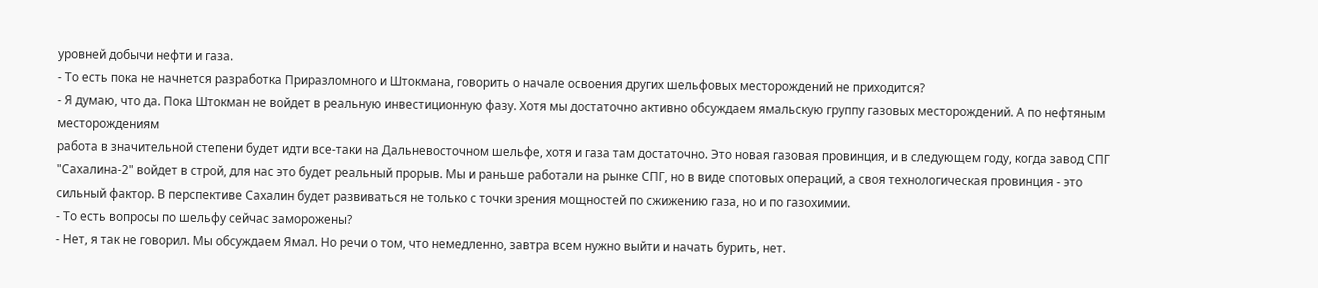уровней добычи нефти и газа.
- То есть пока не начнется разработка Приразломного и Штокмана, говорить о начале освоения других шельфовых месторождений не приходится?
- Я думаю, что да. Пока Штокман не войдет в реальную инвестиционную фазу. Хотя мы достаточно активно обсуждаем ямальскую группу газовых месторождений. А по нефтяным месторождениям
работа в значительной степени будет идти все-таки на Дальневосточном шельфе, хотя и газа там достаточно. Это новая газовая провинция, и в следующем году, когда завод СПГ "Сахалина-2" войдет в строй, для нас это будет реальный прорыв. Мы и раньше работали на рынке СПГ, но в виде спотовых операций, а своя технологическая провинция - это сильный фактор. В перспективе Сахалин будет развиваться не только с точки зрения мощностей по сжижению газа, но и по газохимии.
- То есть вопросы по шельфу сейчас заморожены?
- Нет, я так не говорил. Мы обсуждаем Ямал. Но речи о том, что немедленно, завтра всем нужно выйти и начать бурить, нет.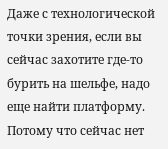Даже с технологической точки зрения, если вы сейчас захотите где-то бурить на шельфе, надо еще найти платформу. Потому что сейчас нет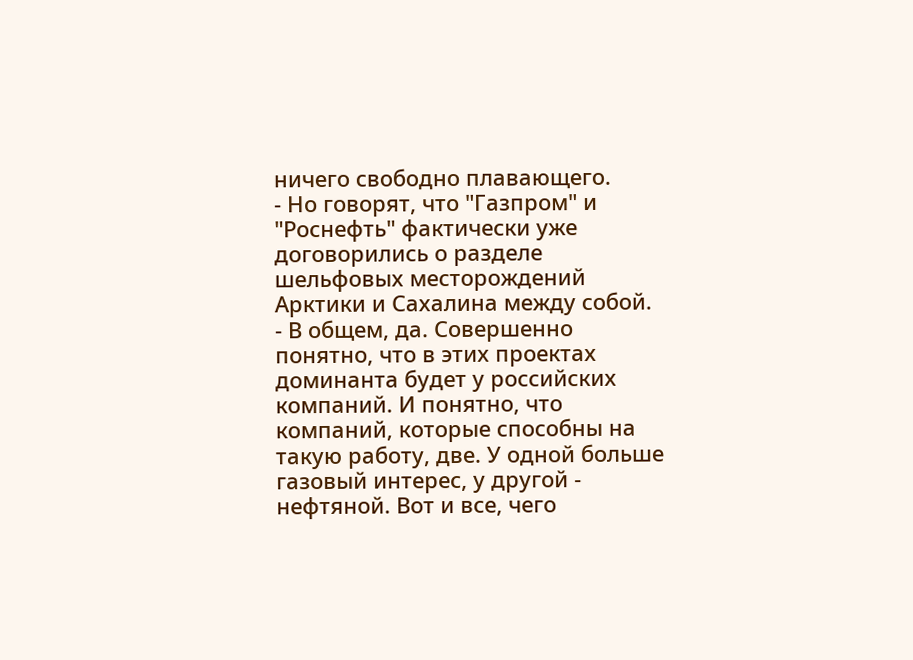ничего свободно плавающего.
- Но говорят, что "Газпром" и "Роснефть" фактически уже договорились о разделе шельфовых месторождений Арктики и Сахалина между собой.
- В общем, да. Совершенно понятно, что в этих проектах доминанта будет у российских компаний. И понятно, что компаний, которые способны на такую работу, две. У одной больше газовый интерес, у другой - нефтяной. Вот и все, чего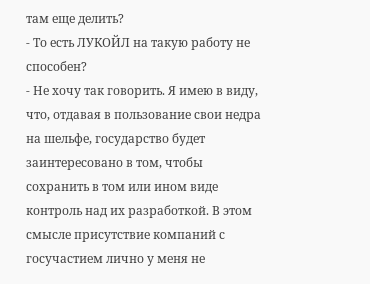там еще делить?
- То есть ЛУКОЙЛ на такую работу не способен?
- Не хочу так говорить. Я имею в виду, что, отдавая в пользование свои недра на шельфе, государство будет заинтересовано в том, чтобы сохранить в том или ином виде контроль над их разработкой. В этом смысле присутствие компаний с госучастием лично у меня не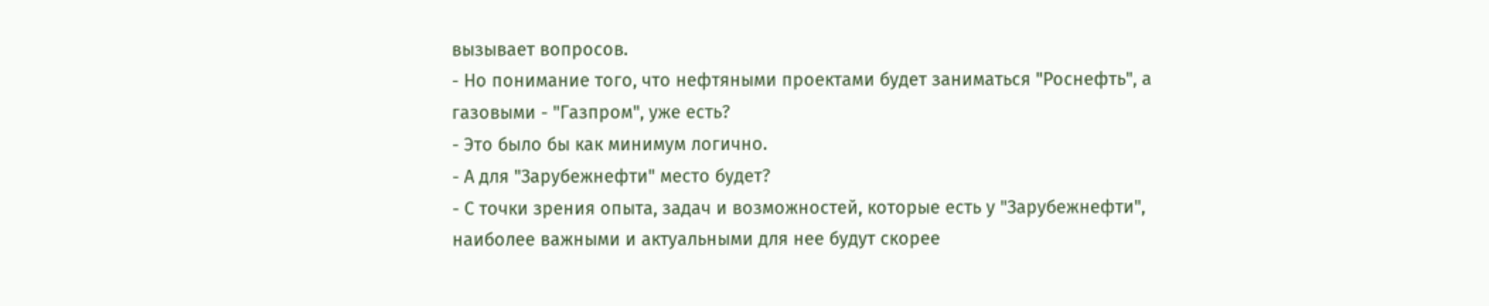вызывает вопросов.
- Но понимание того, что нефтяными проектами будет заниматься "Роснефть", а газовыми - "Газпром", уже есть?
- Это было бы как минимум логично.
- А для "Зарубежнефти" место будет?
- С точки зрения опыта, задач и возможностей, которые есть у "Зарубежнефти", наиболее важными и актуальными для нее будут скорее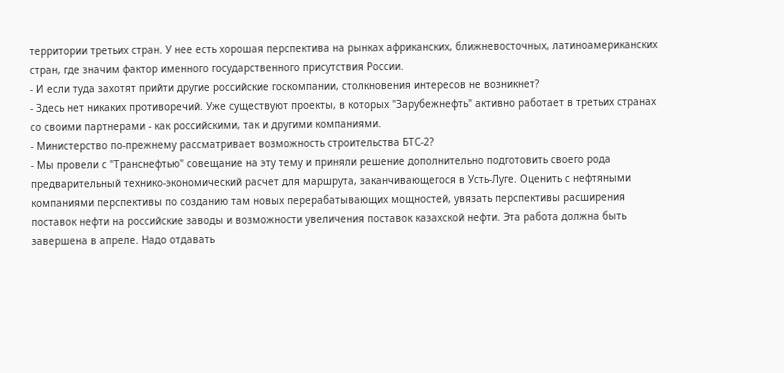территории третьих стран. У нее есть хорошая перспектива на рынках африканских, ближневосточных, латиноамериканских стран, где значим фактор именного государственного присутствия России.
- И если туда захотят прийти другие российские госкомпании, столкновения интересов не возникнет?
- Здесь нет никаких противоречий. Уже существуют проекты, в которых "Зарубежнефть" активно работает в третьих странах со своими партнерами - как российскими, так и другими компаниями.
- Министерство по-прежнему рассматривает возможность строительства БТС-2?
- Мы провели с "Транснефтью" совещание на эту тему и приняли решение дополнительно подготовить своего рода предварительный технико-экономический расчет для маршрута, заканчивающегося в Усть-Луге. Оценить с нефтяными компаниями перспективы по созданию там новых перерабатывающих мощностей, увязать перспективы расширения поставок нефти на российские заводы и возможности увеличения поставок казахской нефти. Эта работа должна быть завершена в апреле. Надо отдавать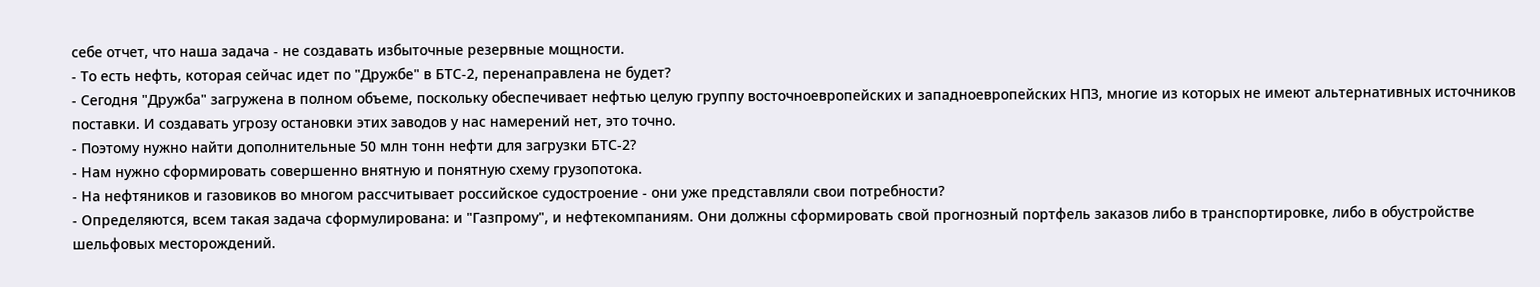себе отчет, что наша задача - не создавать избыточные резервные мощности.
- То есть нефть, которая сейчас идет по "Дружбе" в БТС-2, перенаправлена не будет?
- Сегодня "Дружба" загружена в полном объеме, поскольку обеспечивает нефтью целую группу восточноевропейских и западноевропейских НПЗ, многие из которых не имеют альтернативных источников поставки. И создавать угрозу остановки этих заводов у нас намерений нет, это точно.
- Поэтому нужно найти дополнительные 50 млн тонн нефти для загрузки БТС-2?
- Нам нужно сформировать совершенно внятную и понятную схему грузопотока.
- На нефтяников и газовиков во многом рассчитывает российское судостроение - они уже представляли свои потребности?
- Определяются, всем такая задача сформулирована: и "Газпрому", и нефтекомпаниям. Они должны сформировать свой прогнозный портфель заказов либо в транспортировке, либо в обустройстве шельфовых месторождений.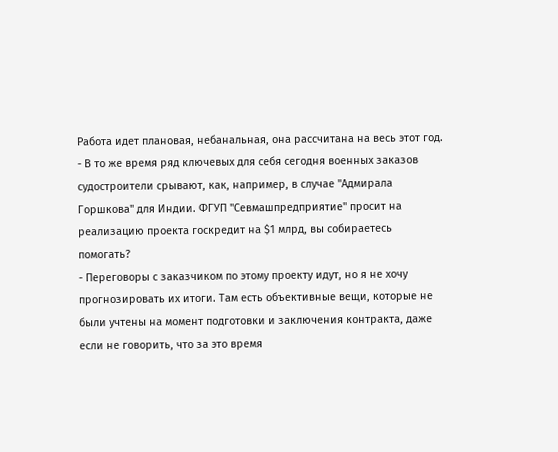Работа идет плановая, небанальная, она рассчитана на весь этот год.
- В то же время ряд ключевых для себя сегодня военных заказов судостроители срывают, как, например, в случае "Адмирала Горшкова" для Индии. ФГУП "Севмашпредприятие" просит на реализацию проекта госкредит на $1 млрд, вы собираетесь помогать?
- Переговоры с заказчиком по этому проекту идут, но я не хочу прогнозировать их итоги. Там есть объективные вещи, которые не были учтены на момент подготовки и заключения контракта, даже если не говорить, что за это время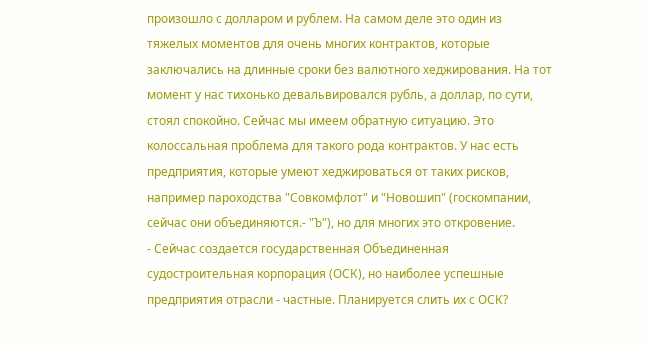произошло с долларом и рублем. На самом деле это один из тяжелых моментов для очень многих контрактов, которые заключались на длинные сроки без валютного хеджирования. На тот момент у нас тихонько девальвировался рубль, а доллар, по сути, стоял спокойно. Сейчас мы имеем обратную ситуацию. Это колоссальная проблема для такого рода контрактов. У нас есть предприятия, которые умеют хеджироваться от таких рисков, например пароходства "Совкомфлот" и "Новошип" (госкомпании, сейчас они объединяются.- "Ъ"), но для многих это откровение.
- Сейчас создается государственная Объединенная судостроительная корпорация (ОСК), но наиболее успешные предприятия отрасли - частные. Планируется слить их с ОСК?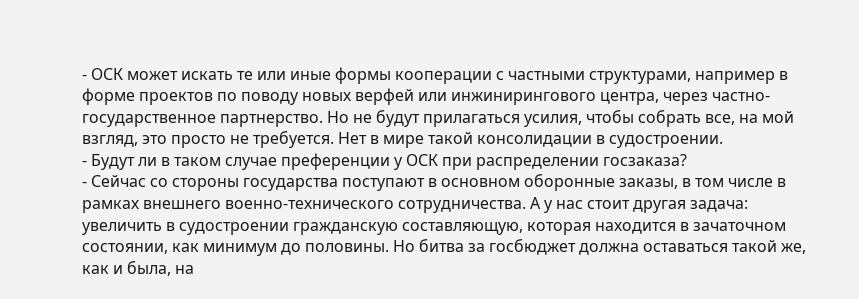- ОСК может искать те или иные формы кооперации с частными структурами, например в форме проектов по поводу новых верфей или инжинирингового центра, через частно-государственное партнерство. Но не будут прилагаться усилия, чтобы собрать все, на мой взгляд, это просто не требуется. Нет в мире такой консолидации в судостроении.
- Будут ли в таком случае преференции у ОСК при распределении госзаказа?
- Сейчас со стороны государства поступают в основном оборонные заказы, в том числе в рамках внешнего военно-технического сотрудничества. А у нас стоит другая задача: увеличить в судостроении гражданскую составляющую, которая находится в зачаточном состоянии, как минимум до половины. Но битва за госбюджет должна оставаться такой же, как и была, на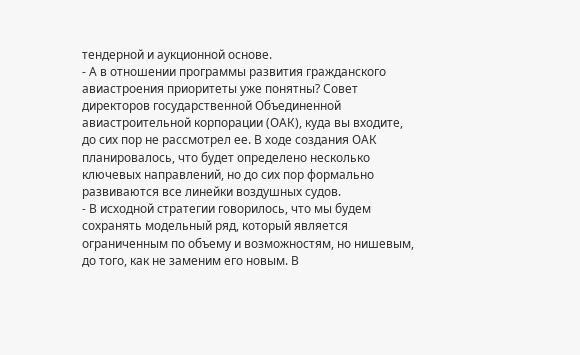тендерной и аукционной основе.
- А в отношении программы развития гражданского авиастроения приоритеты уже понятны? Совет директоров государственной Объединенной авиастроительной корпорации (ОАК), куда вы входите, до сих пор не рассмотрел ее. В ходе создания ОАК планировалось, что будет определено несколько ключевых направлений, но до сих пор формально развиваются все линейки воздушных судов.
- В исходной стратегии говорилось, что мы будем сохранять модельный ряд, который является ограниченным по объему и возможностям, но нишевым, до того, как не заменим его новым. В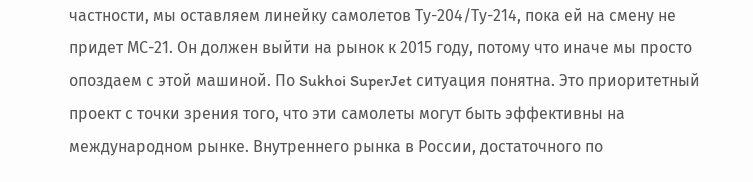частности, мы оставляем линейку самолетов Ту-204/Ту-214, пока ей на смену не придет МС-21. Он должен выйти на рынок к 2015 году, потому что иначе мы просто опоздаем с этой машиной. По Sukhoi SuperJet ситуация понятна. Это приоритетный проект с точки зрения того, что эти самолеты могут быть эффективны на международном рынке. Внутреннего рынка в России, достаточного по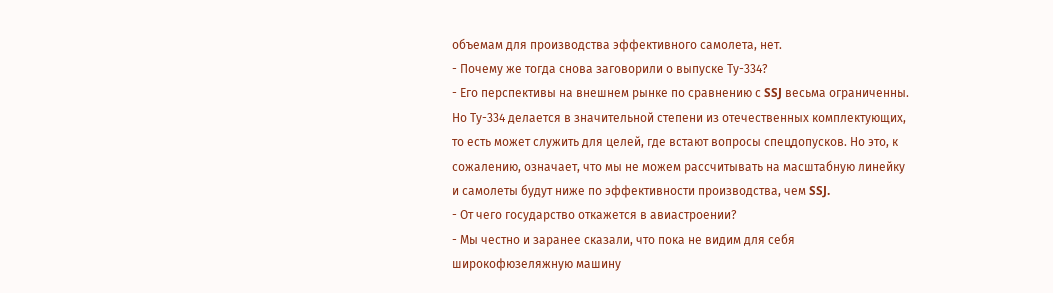объемам для производства эффективного самолета, нет.
- Почему же тогда снова заговорили о выпуске Ту-334?
- Его перспективы на внешнем рынке по сравнению с SSJ весьма ограниченны. Но Ту-334 делается в значительной степени из отечественных комплектующих, то есть может служить для целей, где встают вопросы спецдопусков. Но это, к сожалению, означает, что мы не можем рассчитывать на масштабную линейку и самолеты будут ниже по эффективности производства, чем SSJ.
- От чего государство откажется в авиастроении?
- Мы честно и заранее сказали, что пока не видим для себя широкофюзеляжную машину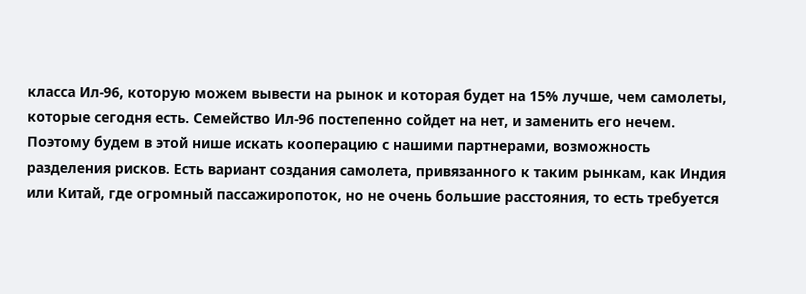класса Ил-96, которую можем вывести на рынок и которая будет на 15% лучше, чем самолеты, которые сегодня есть. Семейство Ил-96 постепенно сойдет на нет, и заменить его нечем. Поэтому будем в этой нише искать кооперацию с нашими партнерами, возможность разделения рисков. Есть вариант создания самолета, привязанного к таким рынкам, как Индия или Китай, где огромный пассажиропоток, но не очень большие расстояния, то есть требуется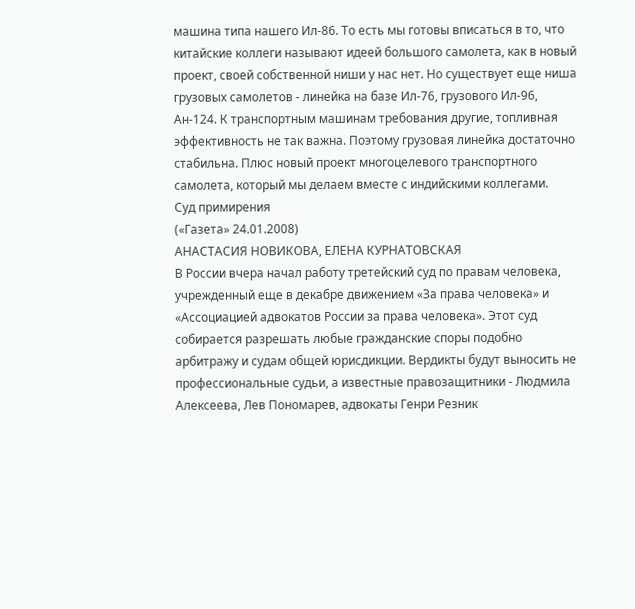машина типа нашего Ил-86. То есть мы готовы вписаться в то, что китайские коллеги называют идеей большого самолета, как в новый проект, своей собственной ниши у нас нет. Но существует еще ниша грузовых самолетов - линейка на базе Ил-76, грузового Ил-96, Ан-124. К транспортным машинам требования другие, топливная эффективность не так важна. Поэтому грузовая линейка достаточно стабильна. Плюс новый проект многоцелевого транспортного самолета, который мы делаем вместе с индийскими коллегами.
Суд примирения
(«Газета» 24.01.2008)
АНАСТАСИЯ НОВИКОВА, ЕЛЕНА КУРНАТОВСКАЯ
В России вчера начал работу третейский суд по правам человека, учрежденный еще в декабре движением «За права человека» и «Ассоциацией адвокатов России за права человека». Этот суд собирается разрешать любые гражданские споры подобно арбитражу и судам общей юрисдикции. Вердикты будут выносить не профессиональные судьи, а известные правозащитники - Людмила Алексеева, Лев Пономарев, адвокаты Генри Резник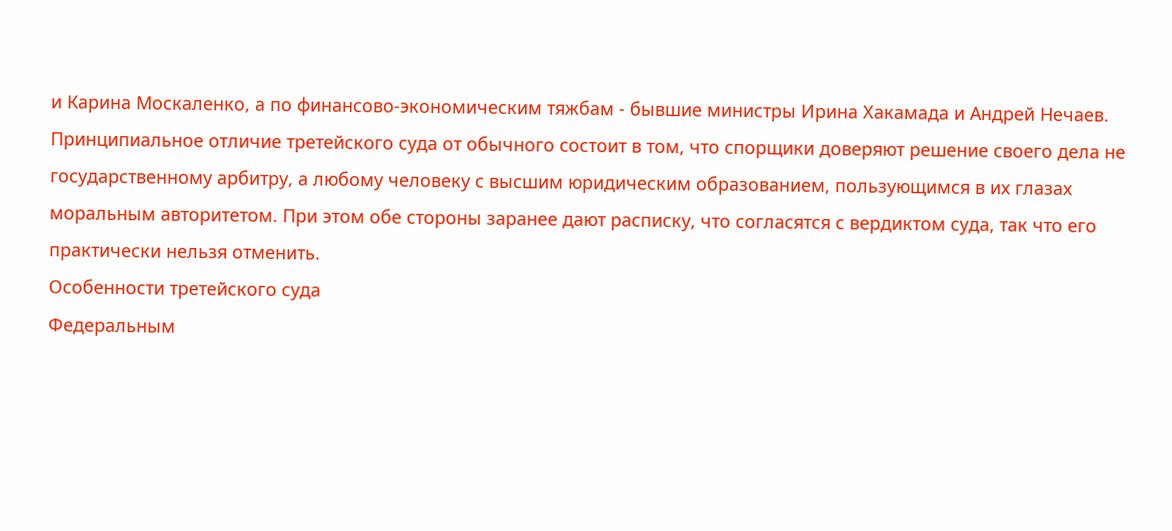и Карина Москаленко, а по финансово-экономическим тяжбам - бывшие министры Ирина Хакамада и Андрей Нечаев.
Принципиальное отличие третейского суда от обычного состоит в том, что спорщики доверяют решение своего дела не государственному арбитру, а любому человеку с высшим юридическим образованием, пользующимся в их глазах моральным авторитетом. При этом обе стороны заранее дают расписку, что согласятся с вердиктом суда, так что его практически нельзя отменить.
Особенности третейского суда
Федеральным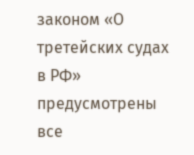законом «О третейских судах в РФ» предусмотрены все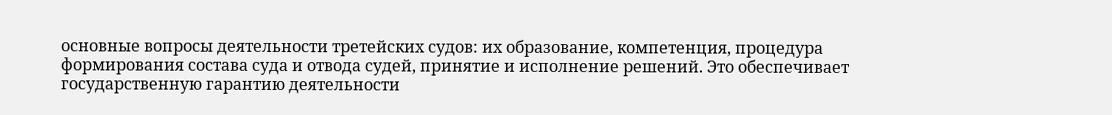основные вопросы деятельности третейских судов: их образование, компетенция, процедура формирования состава суда и отвода судей, принятие и исполнение решений. Это обеспечивает государственную гарантию деятельности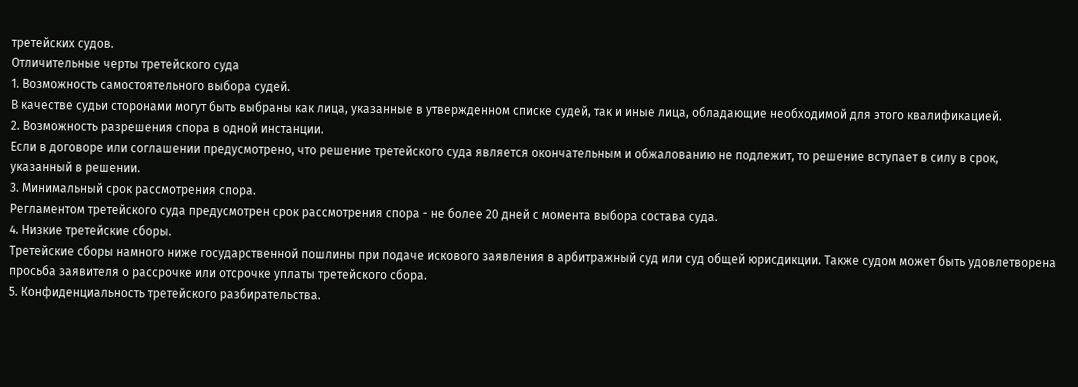третейских судов.
Отличительные черты третейского суда
1. Возможность самостоятельного выбора судей.
В качестве судьи сторонами могут быть выбраны как лица, указанные в утвержденном списке судей, так и иные лица, обладающие необходимой для этого квалификацией.
2. Возможность разрешения спора в одной инстанции.
Если в договоре или соглашении предусмотрено, что решение третейского суда является окончательным и обжалованию не подлежит, то решение вступает в силу в срок, указанный в решении.
3. Минимальный срок рассмотрения спора.
Регламентом третейского суда предусмотрен срок рассмотрения спора - не более 20 дней с момента выбора состава суда.
4. Низкие третейские сборы.
Третейские сборы намного ниже государственной пошлины при подаче искового заявления в арбитражный суд или суд общей юрисдикции. Также судом может быть удовлетворена просьба заявителя о рассрочке или отсрочке уплаты третейского сбора.
5. Конфиденциальность третейского разбирательства.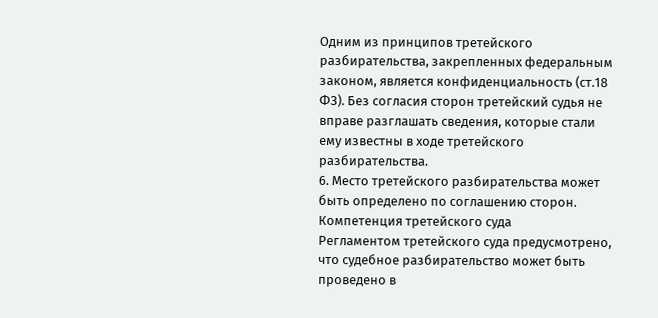Одним из принципов третейского разбирательства, закрепленных федеральным законом, является конфиденциальность (ст.18 ФЗ). Без согласия сторон третейский судья не вправе разглашать сведения, которые стали ему известны в ходе третейского разбирательства.
6. Место третейского разбирательства может быть определено по соглашению сторон.
Компетенция третейского суда
Регламентом третейского суда предусмотрено, что судебное разбирательство может быть проведено в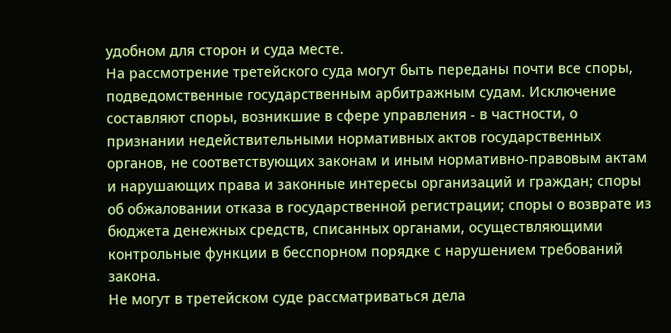удобном для сторон и суда месте.
На рассмотрение третейского суда могут быть переданы почти все споры, подведомственные государственным арбитражным судам. Исключение составляют споры, возникшие в сфере управления - в частности, о признании недействительными нормативных актов государственных органов, не соответствующих законам и иным нормативно-правовым актам и нарушающих права и законные интересы организаций и граждан; споры об обжаловании отказа в государственной регистрации; споры о возврате из бюджета денежных средств, списанных органами, осуществляющими контрольные функции в бесспорном порядке с нарушением требований закона.
Не могут в третейском суде рассматриваться дела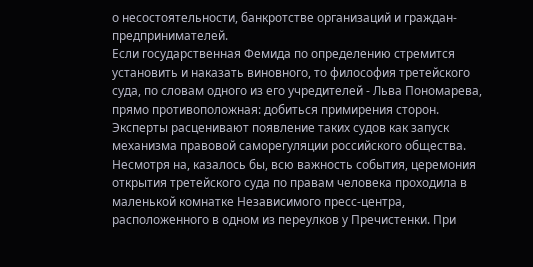о несостоятельности, банкротстве организаций и граждан-предпринимателей.
Если государственная Фемида по определению стремится установить и наказать виновного, то философия третейского суда, по словам одного из его учредителей - Льва Пономарева, прямо противоположная: добиться примирения сторон.
Эксперты расценивают появление таких судов как запуск механизма правовой саморегуляции российского общества.
Несмотря на, казалось бы, всю важность события, церемония открытия третейского суда по правам человека проходила в маленькой комнатке Независимого пресс-центра, расположенного в одном из переулков у Пречистенки. При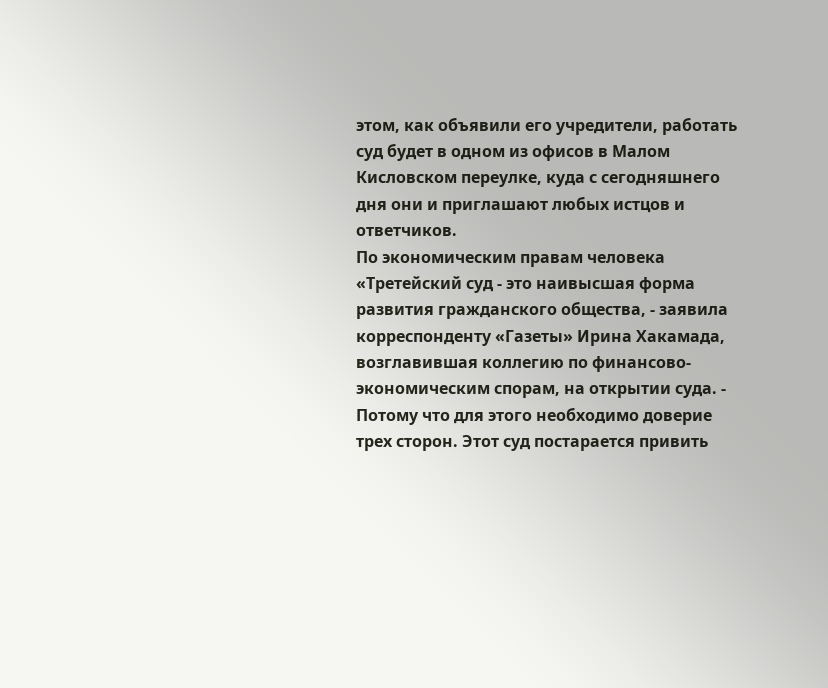этом, как объявили его учредители, работать суд будет в одном из офисов в Малом Кисловском переулке, куда с сегодняшнего дня они и приглашают любых истцов и ответчиков.
По экономическим правам человека
«Третейский суд - это наивысшая форма развития гражданского общества, - заявила корреспонденту «Газеты» Ирина Хакамада, возглавившая коллегию по финансово-экономическим спорам, на открытии суда. - Потому что для этого необходимо доверие трех сторон. Этот суд постарается привить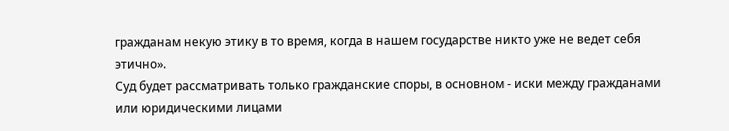гражданам некую этику в то время, когда в нашем государстве никто уже не ведет себя этично».
Суд будет рассматривать только гражданские споры, в основном - иски между гражданами или юридическими лицами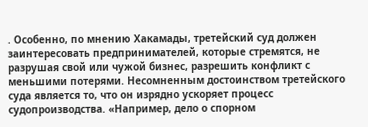. Особенно, по мнению Хакамады, третейский суд должен заинтересовать предпринимателей, которые стремятся, не разрушая свой или чужой бизнес, разрешить конфликт с меньшими потерями. Несомненным достоинством третейского суда является то, что он изрядно ускоряет процесс судопроизводства. «Например, дело о спорном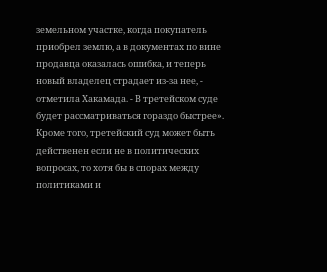земельном участке, когда покупатель приобрел землю, а в документах по вине продавца оказалась ошибка, и теперь новый владелец страдает из-за нее, - отметила Хакамада. - В третейском суде будет рассматриваться гораздо быстрее».
Кроме того, третейский суд может быть действенен если не в политических вопросах, то хотя бы в спорах между политиками и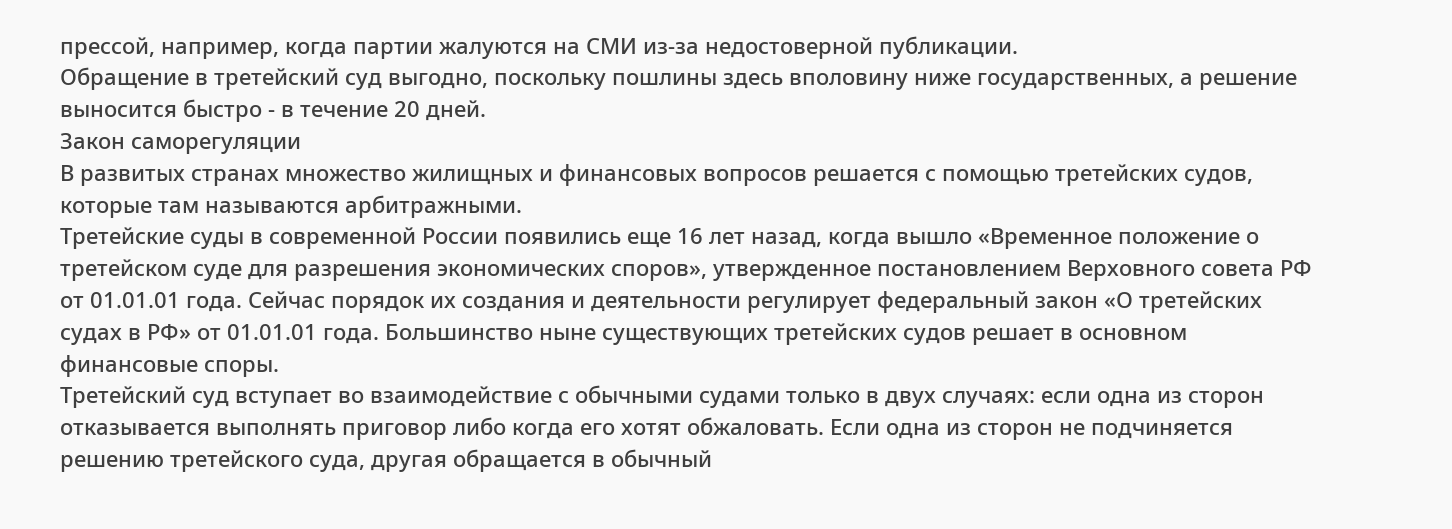прессой, например, когда партии жалуются на СМИ из-за недостоверной публикации.
Обращение в третейский суд выгодно, поскольку пошлины здесь вполовину ниже государственных, а решение выноситcя быстро - в течение 20 дней.
Закон саморегуляции
В развитых странах множество жилищных и финансовых вопросов решается с помощью третейских судов, которые там называются арбитражными.
Третейские суды в современной России появились еще 16 лет назад, когда вышло «Временное положение о третейском суде для разрешения экономических споров», утвержденное постановлением Верховного cовета РФ от 01.01.01 года. Сейчас порядок их создания и деятельности регулирует федеральный закон «О третейских судах в РФ» от 01.01.01 года. Большинство ныне существующих третейских судов решает в основном финансовые споры.
Третейский суд вступает во взаимодействие с обычными судами только в двух случаях: если одна из сторон отказывается выполнять приговор либо когда его хотят обжаловать. Если одна из сторон не подчиняется решению третейского суда, другая обращается в обычный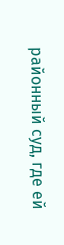районный суд, где ей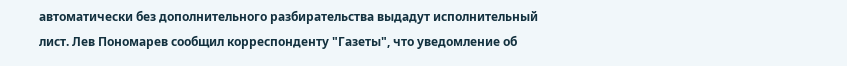автоматически без дополнительного разбирательства выдадут исполнительный лист. Лев Пономарев сообщил корреспонденту "Газеты", что уведомление об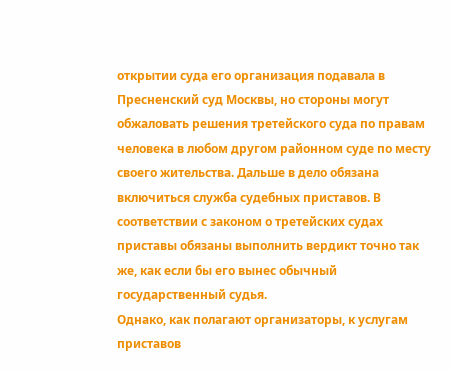открытии суда его организация подавала в Пресненский суд Москвы, но стороны могут обжаловать решения третейского суда по правам человека в любом другом районном суде по месту своего жительства. Дальше в дело обязана включиться служба судебных приставов. В соответствии с законом о третейских судах приставы обязаны выполнить вердикт точно так же, как если бы его вынес обычный государственный судья.
Однако, как полагают организаторы, к услугам приставов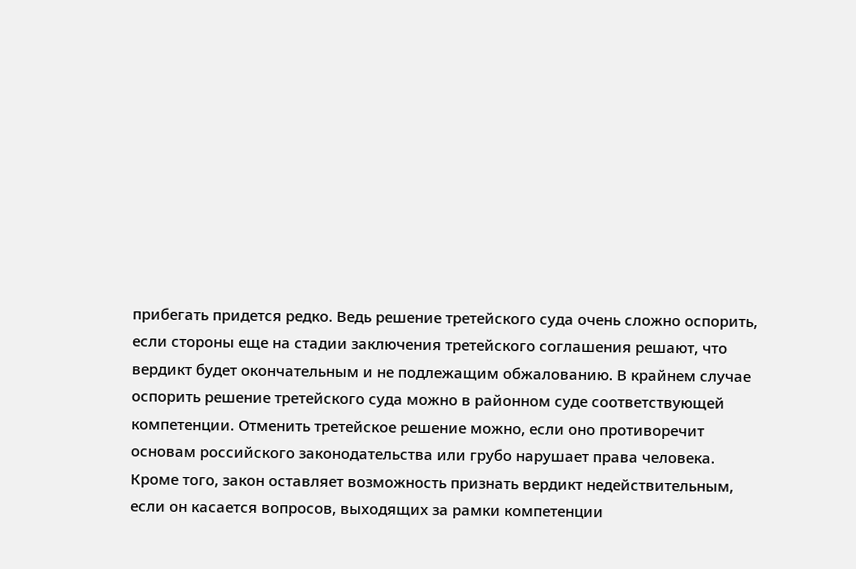прибегать придется редко. Ведь решение третейского суда очень сложно оспорить, если стороны еще на стадии заключения третейского соглашения решают, что вердикт будет окончательным и не подлежащим обжалованию. В крайнем случае оспорить решение третейского суда можно в районном суде соответствующей компетенции. Отменить третейское решение можно, если оно противоречит основам российского законодательства или грубо нарушает права человека. Кроме того, закон оставляет возможность признать вердикт недействительным, если он касается вопросов, выходящих за рамки компетенции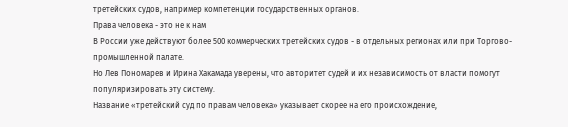третейских судов, например компетенции государственных органов.
Права человека - это не к нам
В России уже действуют более 500 коммерческих третейских судов - в отдельных регионах или при Торгово-промышленной палате.
Но Лев Пономарев и Ирина Хакамада уверены, что авторитет судей и их независимость от власти помогут популяризировать эту систему.
Название «третейский суд по правам человека» указывает скорее на его происхождение,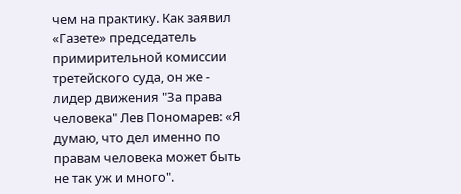чем на практику. Как заявил «Газете» председатель примирительной комиссии третейского суда, он же - лидер движения "За права человека" Лев Пономарев: «Я думаю, что дел именно по правам человека может быть не так уж и много".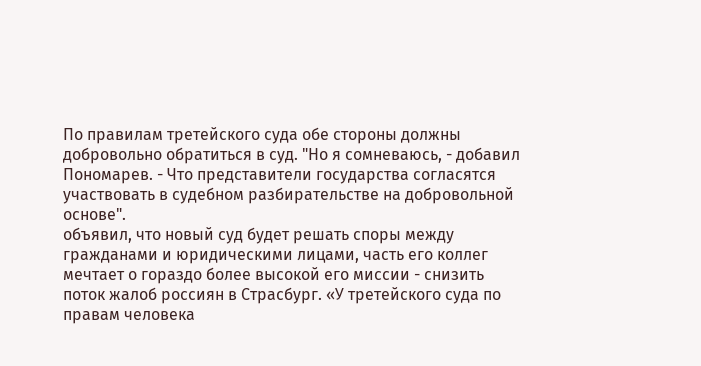По правилам третейского суда обе стороны должны добровольно обратиться в суд. "Но я сомневаюсь, - добавил Пономарев. - Что представители государства согласятся участвовать в судебном разбирательстве на добровольной основе".
объявил, что новый суд будет решать споры между гражданами и юридическими лицами, часть его коллег мечтает о гораздо более высокой его миссии - снизить поток жалоб россиян в Страсбург. «У третейского суда по правам человека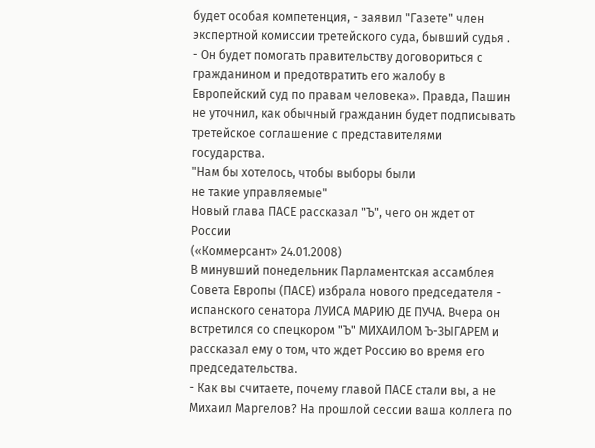будет особая компетенция, - заявил "Газете" член экспертной комиссии третейского суда, бывший судья . - Он будет помогать правительству договориться с гражданином и предотвратить его жалобу в Европейский суд по правам человека». Правда, Пашин не уточнил, как обычный гражданин будет подписывать третейское соглашение с представителями государства.
"Нам бы хотелось, чтобы выборы были
не такие управляемые"
Новый глава ПАСЕ рассказал "Ъ", чего он ждет от России
(«Коммерсант» 24.01.2008)
В минувший понедельник Парламентская ассамблея Совета Европы (ПАСЕ) избрала нового председателя - испанского сенатора ЛУИСА МАРИЮ ДЕ ПУЧА. Вчера он встретился со спецкором "Ъ" МИХАИЛОМ Ъ-ЗЫГАРЕМ и рассказал ему о том, что ждет Россию во время его председательства.
- Как вы считаете, почему главой ПАСЕ стали вы, а не Михаил Маргелов? На прошлой сессии ваша коллега по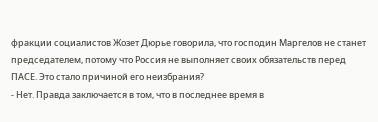фракции социалистов Жозет Дюрье говорила, что господин Маргелов не станет председателем, потому что Россия не выполняет своих обязательств перед ПАСЕ. Это стало причиной его неизбрания?
- Нет. Правда заключается в том, что в последнее время в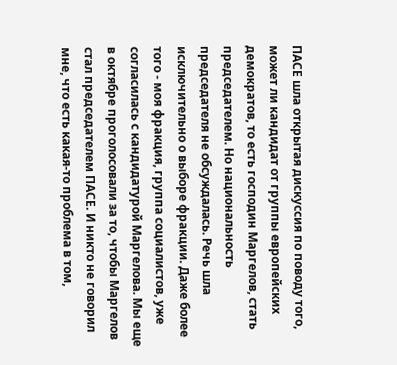ПАСЕ шла открытая дискуссия по поводу того, может ли кандидат от группы европейских демократов, то есть господин Маргелов, стать председателем. Но национальность председателя не обсуждалась. Речь шла исключительно о выборе фракции. Даже более того - моя фракция, группа социалистов, уже согласилась с кандидатурой Маргелова. Мы еще в октябре проголосовали за то, чтобы Маргелов стал председателем ПАСЕ. И никто не говорил мне, что есть какая-то проблема в том,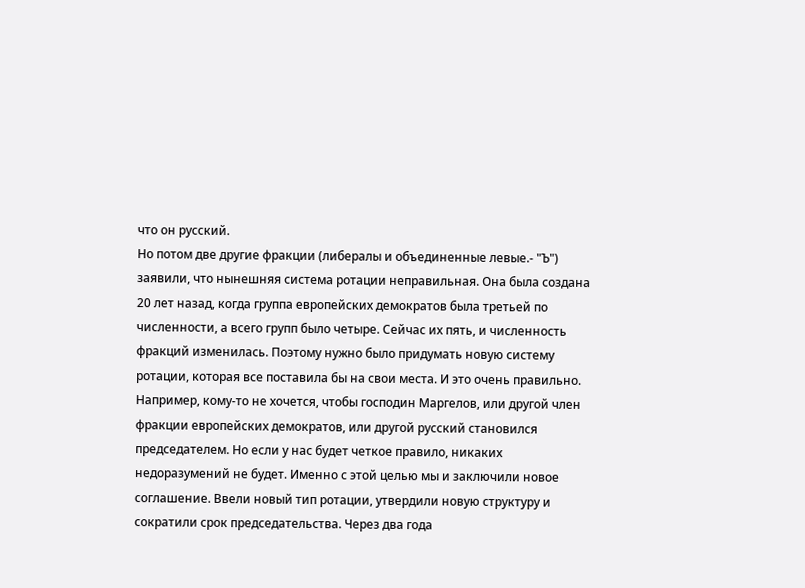что он русский.
Но потом две другие фракции (либералы и объединенные левые.- "Ъ") заявили, что нынешняя система ротации неправильная. Она была создана 20 лет назад, когда группа европейских демократов была третьей по численности, а всего групп было четыре. Сейчас их пять, и численность фракций изменилась. Поэтому нужно было придумать новую систему ротации, которая все поставила бы на свои места. И это очень правильно. Например, кому-то не хочется, чтобы господин Маргелов, или другой член фракции европейских демократов, или другой русский становился председателем. Но если у нас будет четкое правило, никаких недоразумений не будет. Именно с этой целью мы и заключили новое соглашение. Ввели новый тип ротации, утвердили новую структуру и сократили срок председательства. Через два года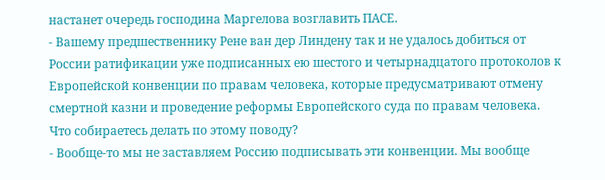настанет очередь господина Маргелова возглавить ПАСЕ.
- Вашему предшественнику Рене ван дер Линдену так и не удалось добиться от России ратификации уже подписанных ею шестого и четырнадцатого протоколов к Европейской конвенции по правам человека, которые предусматривают отмену смертной казни и проведение реформы Европейского суда по правам человека. Что собираетесь делать по этому поводу?
- Вообще-то мы не заставляем Россию подписывать эти конвенции. Мы вообще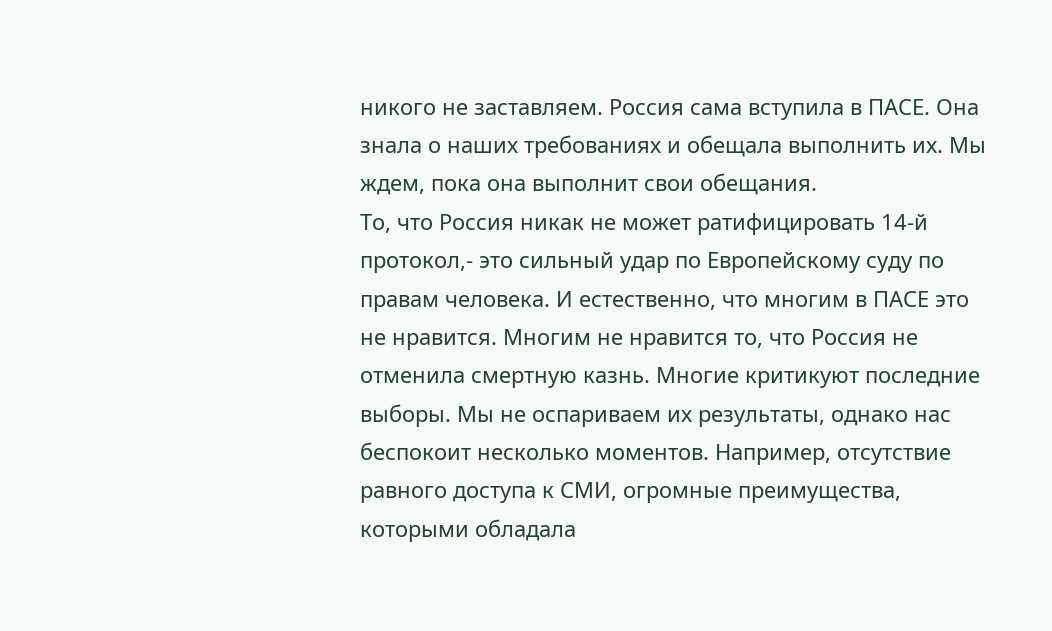никого не заставляем. Россия сама вступила в ПАСЕ. Она знала о наших требованиях и обещала выполнить их. Мы ждем, пока она выполнит свои обещания.
То, что Россия никак не может ратифицировать 14-й протокол,- это сильный удар по Европейскому суду по правам человека. И естественно, что многим в ПАСЕ это не нравится. Многим не нравится то, что Россия не отменила смертную казнь. Многие критикуют последние выборы. Мы не оспариваем их результаты, однако нас беспокоит несколько моментов. Например, отсутствие равного доступа к СМИ, огромные преимущества, которыми обладала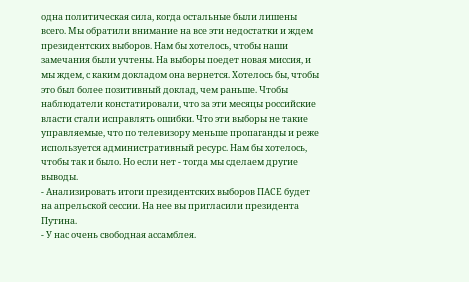одна политическая сила, когда остальные были лишены всего. Мы обратили внимание на все эти недостатки и ждем президентских выборов. Нам бы хотелось, чтобы наши замечания были учтены. На выборы поедет новая миссия, и мы ждем, с каким докладом она вернется. Хотелось бы, чтобы это был более позитивный доклад, чем раньше. Чтобы наблюдатели констатировали, что за эти месяцы российские власти стали исправлять ошибки. Что эти выборы не такие управляемые, что по телевизору меньше пропаганды и реже используется административный ресурс. Нам бы хотелось, чтобы так и было. Но если нет - тогда мы сделаем другие выводы.
- Анализировать итоги президентских выборов ПАСЕ будет на апрельской сессии. На нее вы пригласили президента Путина.
- У нас очень свободная ассамблея.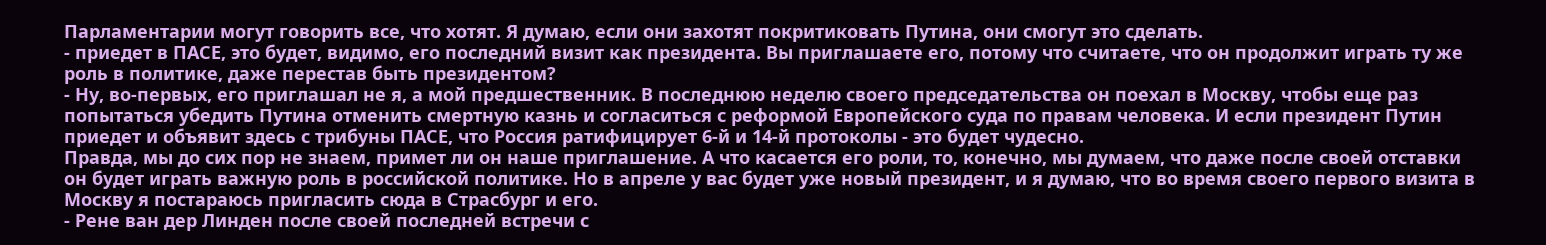Парламентарии могут говорить все, что хотят. Я думаю, если они захотят покритиковать Путина, они смогут это сделать.
- приедет в ПАСЕ, это будет, видимо, его последний визит как президента. Вы приглашаете его, потому что считаете, что он продолжит играть ту же роль в политике, даже перестав быть президентом?
- Ну, во-первых, его приглашал не я, а мой предшественник. В последнюю неделю своего председательства он поехал в Москву, чтобы еще раз попытаться убедить Путина отменить смертную казнь и согласиться с реформой Европейского суда по правам человека. И если президент Путин приедет и объявит здесь с трибуны ПАСЕ, что Россия ратифицирует 6-й и 14-й протоколы - это будет чудесно.
Правда, мы до сих пор не знаем, примет ли он наше приглашение. А что касается его роли, то, конечно, мы думаем, что даже после своей отставки он будет играть важную роль в российской политике. Но в апреле у вас будет уже новый президент, и я думаю, что во время своего первого визита в Москву я постараюсь пригласить сюда в Страсбург и его.
- Рене ван дер Линден после своей последней встречи с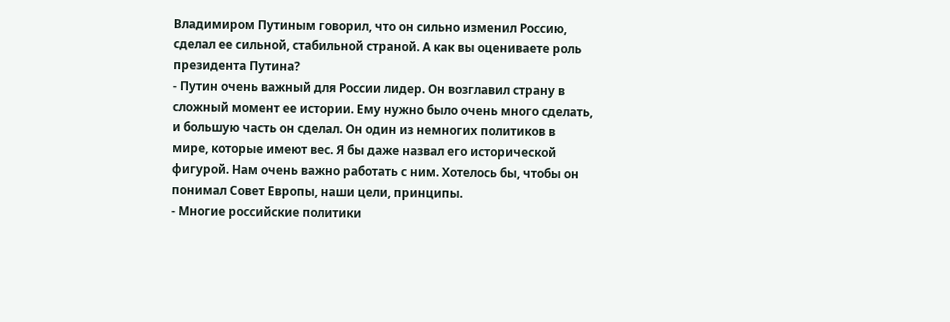Владимиром Путиным говорил, что он сильно изменил Россию, сделал ее сильной, стабильной страной. А как вы оцениваете роль президента Путина?
- Путин очень важный для России лидер. Он возглавил страну в сложный момент ее истории. Ему нужно было очень много сделать, и большую часть он сделал. Он один из немногих политиков в мире, которые имеют вес. Я бы даже назвал его исторической фигурой. Нам очень важно работать с ним. Хотелось бы, чтобы он понимал Совет Европы, наши цели, принципы.
- Многие российские политики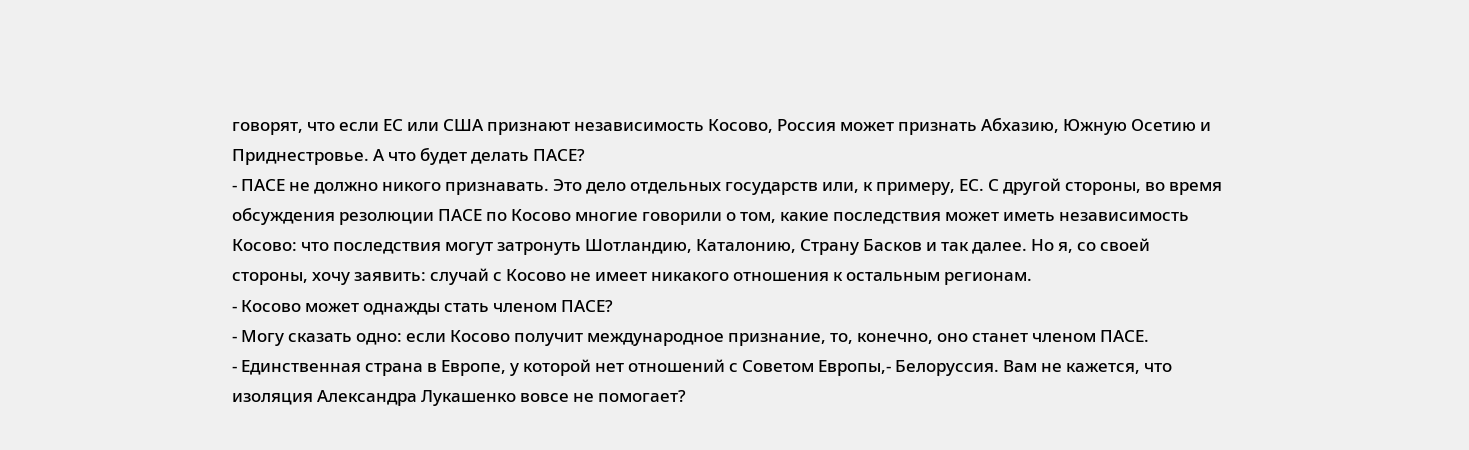говорят, что если ЕС или США признают независимость Косово, Россия может признать Абхазию, Южную Осетию и Приднестровье. А что будет делать ПАСЕ?
- ПАСЕ не должно никого признавать. Это дело отдельных государств или, к примеру, ЕС. С другой стороны, во время обсуждения резолюции ПАСЕ по Косово многие говорили о том, какие последствия может иметь независимость Косово: что последствия могут затронуть Шотландию, Каталонию, Страну Басков и так далее. Но я, со своей стороны, хочу заявить: случай с Косово не имеет никакого отношения к остальным регионам.
- Косово может однажды стать членом ПАСЕ?
- Могу сказать одно: если Косово получит международное признание, то, конечно, оно станет членом ПАСЕ.
- Единственная страна в Европе, у которой нет отношений с Советом Европы,- Белоруссия. Вам не кажется, что изоляция Александра Лукашенко вовсе не помогает?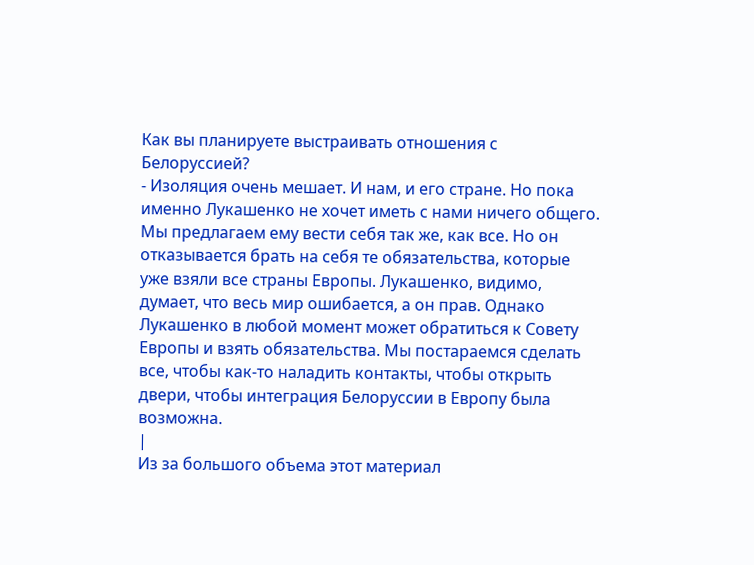Как вы планируете выстраивать отношения с Белоруссией?
- Изоляция очень мешает. И нам, и его стране. Но пока именно Лукашенко не хочет иметь с нами ничего общего. Мы предлагаем ему вести себя так же, как все. Но он отказывается брать на себя те обязательства, которые уже взяли все страны Европы. Лукашенко, видимо, думает, что весь мир ошибается, а он прав. Однако Лукашенко в любой момент может обратиться к Совету Европы и взять обязательства. Мы постараемся сделать все, чтобы как-то наладить контакты, чтобы открыть двери, чтобы интеграция Белоруссии в Европу была возможна.
|
Из за большого объема этот материал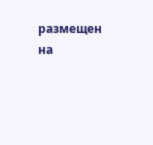размещен на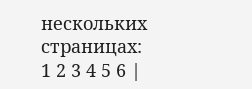нескольких страницах:
1 2 3 4 5 6 |